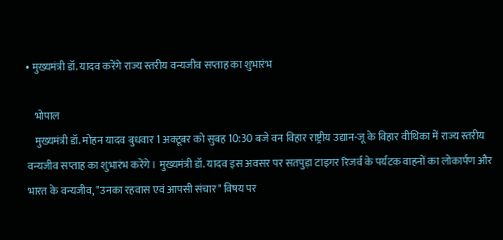• मुख्यमंत्री डॉ. यादव करेंगे राज्य स्तरीय वन्यजीव सप्ताह का शुभारंभ

    भोपाल
    मुख्यमंत्री डॉ. मोहन यादव बुधवार 1 अक्टूबर को सुबह 10:30 बजे वन विहार राष्ट्रीय उद्यान-जू के विहार वीथिका में राज्य स्तरीय वन्यजीव सप्ताह का शुभारंभ करेंगे। मुख्यमंत्री डॉ. यादव इस अवसर पर सतपुड़ा टाइगर रिजर्व के पर्यटक वाहनों का लोकार्पण और भारत के वन्यजीव, "उनका रहवास एवं आपसी संचार" विषय पर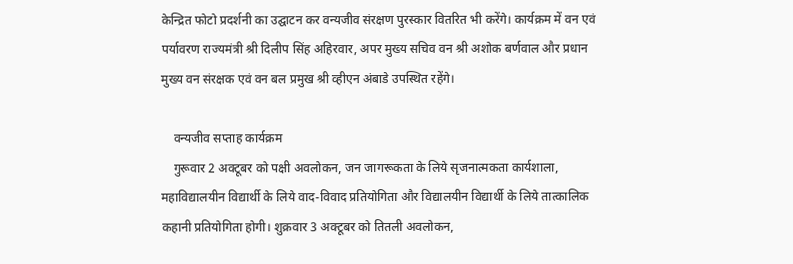केन्द्रित फोटो प्रदर्शनी का उद्घाटन कर वन्यजीव संरक्षण पुरस्कार वितरित भी करेंगे। कार्यक्रम में वन एवं पर्यावरण राज्यमंत्री श्री दिलीप सिंह अहिरवार, अपर मुख्य सचिव वन श्री अशोक बर्णवाल और प्रधान मुख्य वन संरक्षक एवं वन बल प्रमुख श्री व्हीएन अंबाडे उपस्थित रहेंगे।

    वन्यजीव सप्ताह कार्यक्रम
    गुरूवार 2 अक्टूबर को पक्षी अवलोकन, जन जागरूकता के लिये सृजनात्मकता कार्यशाला, महाविद्यालयीन विद्यार्थी के लिये वाद-विवाद प्रतियोगिता और विद्यालयीन विद्यार्थी के लिये तात्कालिक कहानी प्रतियोगिता होगी। शुक्रवार 3 अक्टूबर को तितली अवलोकन,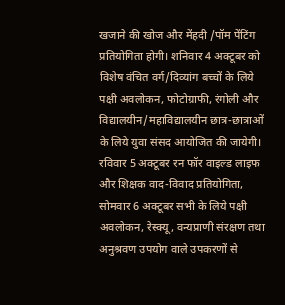खजाने की खोज और मेंहदी /पॉम पेंटिंग प्रतियोगिता होगी। शनिवार 4 अक्टूबर को विशेष वंचित वर्ग/दिव्यांग बच्चों के लिये पक्षी अवलोकन, फोटोग्राफी, रंगोली और विद्यालयीन/महाविद्यालयीन छात्र-छात्राओं के लिये युवा संसद आयोजित की जायेगी। रविवार 5 अक्टूबर रन फॉर वाइल्ड लाइफ और शिक्षक वाद-विवाद प्रतियोगिता, सोमवार 6 अक्टूबर सभी के लिये पक्षी अवलोकन, रेस्क्यू, वन्यप्राणी संरक्षण तथा अनुश्रवण उपयोग वाले उपकरणों से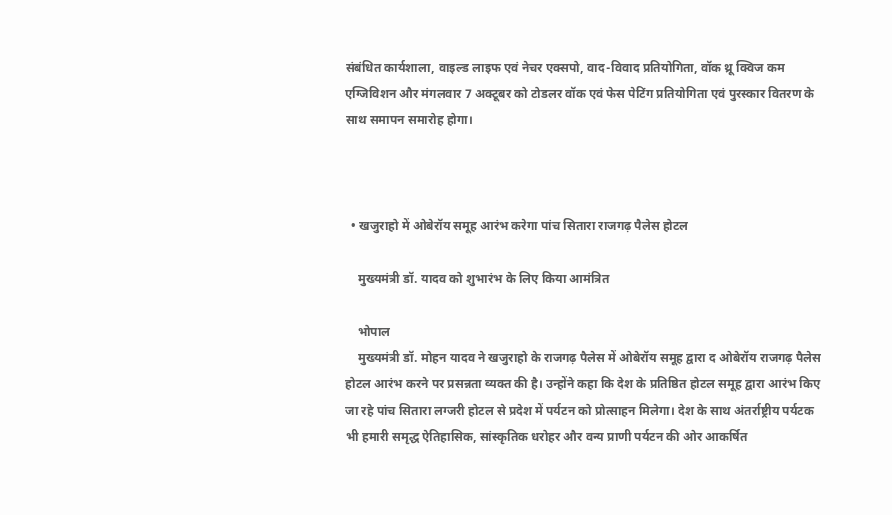संबंधित कार्यशाला, वाइल्ड लाइफ एवं नेचर एक्सपो, वाद-विवाद प्रतियोगिता, वॉक थ्रू क्विज कम एग्जिविशन और मंगलवार 7 अक्टूबर को टोडलर वॉक एवं फेस पेटिंग प्रतियोगिता एवं पुरस्कार वितरण के साथ समापन समारोह होगा।



  • खजुराहो में ओबेरॉय समूह आरंभ करेगा पांच सितारा राजगढ़ पैलेस होटल

    मुख्यमंत्री डॉ. यादव को शुभारंभ के लिए किया आमंत्रित

    भोपाल
    मुख्यमंत्री डॉ. मोहन यादव ने खजुराहो के राजगढ़ पैलेस में ओबेरॉय समूह द्वारा द ओबेरॉय राजगढ़ पैलेस होटल आरंभ करने पर प्रसन्नता व्यक्त की है। उन्होंने कहा कि देश के प्रतिष्ठित होटल समूह द्वारा आरंभ किए जा रहे पांच सितारा लग्जरी होटल से प्रदेश में पर्यटन को प्रोत्साहन मिलेगा। देश के साथ अंतर्राष्ट्रीय पर्यटक भी हमारी समृद्ध ऐतिहासिक, सांस्कृतिक धरोहर और वन्य प्राणी पर्यटन की ओर आकर्षित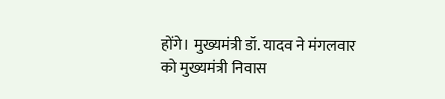होंगे। मुख्यमंत्री डॉ. यादव ने मंगलवार को मुख्यमंत्री निवास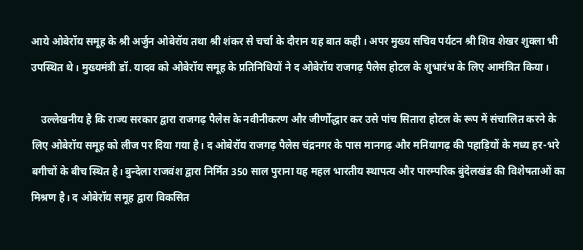आये ओबेरॉय समूह के श्री अर्जुन ओबेरॉय तथा श्री शंकर से चर्चा के दौरान यह बात कही। अपर मुख्य सचिव पर्यटन श्री शिव शेखर शुक्ला भी उपस्थित थे। मुख्यमंत्री डॉ. यादव को ओबेरॉय समूह के प्रतिनिधियों ने द ओबेरॉय राजगढ़ पैलेस होटल के शुभारंभ के लिए आमंत्रित किया।

    उल्लेखनीय है कि राज्य सरकार द्वारा राजगढ़ पैलेस के नवीनीकरण और जीर्णोद्धार कर उसे पांच सितारा होटल के रूप में संचालित करने के लिए ओबेरॉय समूह को लीज पर दिया गया है। द ओबेरॉय राजगढ़ पैलेस चंद्रनगर के पास मानगढ़ और मनियागढ़ की पहाड़ियों के मध्य हर-भरे बगीचों के बीच स्थित है। बुन्देला राजवंश द्वारा निर्मित 350 साल पुराना यह महल भारतीय स्थापत्य और पारम्परिक बुंदेलखंड की विशेषताओं का मिश्रण है। द ओबेरॉय समूह द्वारा विकसित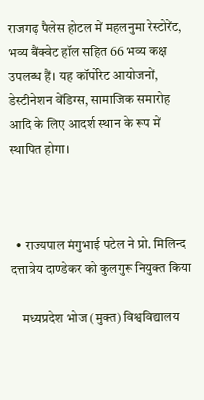राजगढ़ पैलेस होटल में महलनुमा रेस्टोरेंट, भव्य बैंक्वेट हॉल सहित 66 भव्य कक्ष उपलब्ध हैं। यह कॉर्पोरेट आयोजनों, डेस्टीनेशन वेंडिग्स, सामाजिक समारोह आदि के लिए आदर्श स्थान के रूप में स्थापित होगा।



  • राज्यपाल मंगुभाई पटेल ने प्रो. मिलिन्द दत्तात्रेय दाण्डेकर को कुलगुरू नियुक्त किया

    मध्यप्रदेश भोज (मुक्त) विश्वविद्यालय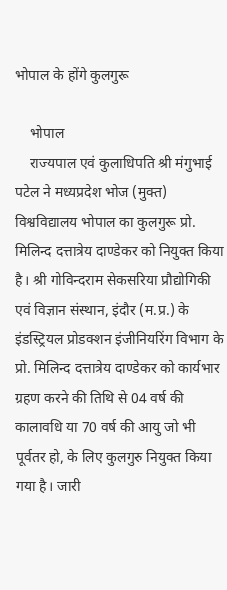भोपाल के होंगे कुलगुरू

    भोपाल
    राज्यपाल एवं कुलाधिपति श्री मंगुभाई पटेल ने मध्यप्रदेश भोज (मुक्त) विश्वविद्यालय भोपाल का कुलगुरू प्रो. मिलिन्द दत्तात्रेय दाण्डेकर को नियुक्त किया है। श्री गोविन्दराम सेकसरिया प्रौद्योगिकी एवं विज्ञान संस्थान, इंदौर (म.प्र.) के इंडस्ट्रियल प्रोडक्शन इंजीनियरिंग विभाग के प्रो. मिलिन्द दत्तात्रेय दाण्डेकर को कार्यभार ग्रहण करने की तिथि से 04 वर्ष की कालावधि या 70 वर्ष की आयु जो भी पूर्वतर हो, के लिए कुलगुरु नियुक्त किया गया है। जारी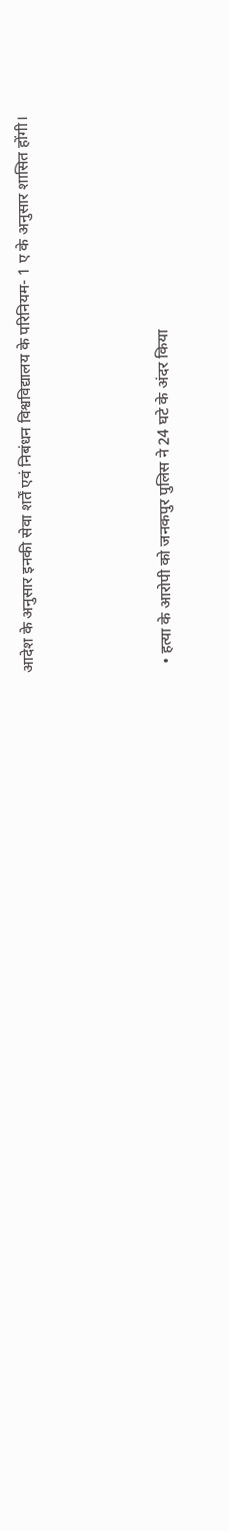आदेश के अनुसार इनकी सेवा शर्तें एवं निबंधन विश्वविद्यालय के परिनियम- 1 ए के अनुसार शासित होंगी।



  • हत्या के आरोपी को जनकपुर पुलिस ने 24 घटे के अंदर किया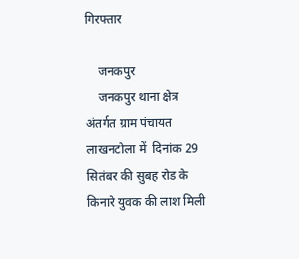गिरफ्तार

    जनकपुर
    जनकपुर थाना क्षेत्र अंतर्गत ग्राम पंचायत लाखनटोला में  दिनांक 29 सितंबर की सुबह रोड के किनारे युवक की लाश मिली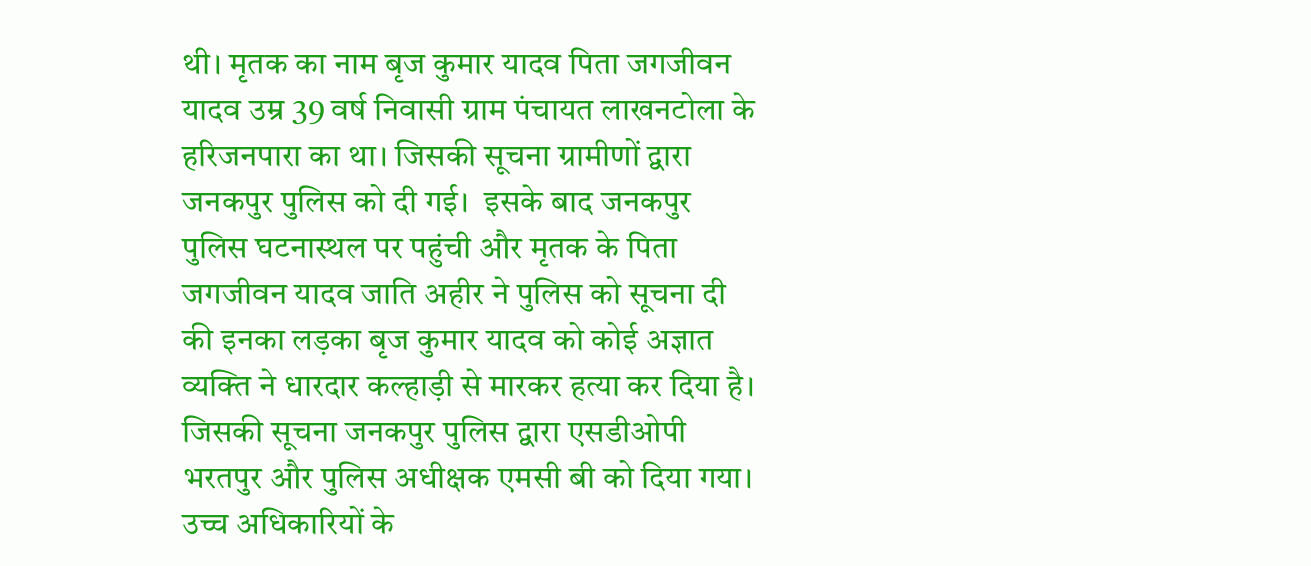थी। मृतक का नाम बृज कुमार यादव पिता जगजीवन यादव उम्र 39 वर्ष निवासी ग्राम पंचायत लाखनटोला के हरिजनपारा का था। जिसकी सूचना ग्रामीणों द्वारा जनकपुर पुलिस को दी गई।  इसके बाद जनकपुर पुलिस घटनास्थल पर पहुंची और मृतक के पिता जगजीवन यादव जाति अहीर ने पुलिस को सूचना दी की इनका लड़का बृज कुमार यादव को कोई अज्ञात व्यक्ति ने धारदार कल्हाड़ी से मारकर हत्या कर दिया है। जिसकी सूचना जनकपुर पुलिस द्वारा एसडीओपी भरतपुर और पुलिस अधीक्षक एमसी बी को दिया गया। उच्च अधिकारियों के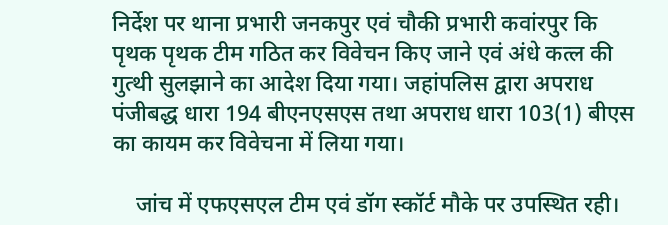निर्देश पर थाना प्रभारी जनकपुर एवं चौकी प्रभारी कवांरपुर कि पृथक पृथक टीम गठित कर विवेचन किए जाने एवं अंधे कत्ल की गुत्थी सुलझाने का आदेश दिया गया। जहांपलिस द्वारा अपराध पंजीबद्ध धारा 194 बीएनएसएस तथा अपराध धारा 103(1) बीएस का कायम कर विवेचना में लिया गया।

    जांच में एफएसएल टीम एवं डॉग स्कॉर्ट मौके पर उपस्थित रही।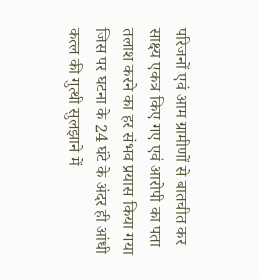परिजनों एवं आम ग्रामीणों से बातचीत कर साक्ष्य एकत्र किए गए एवं आरोपी का पता तलाश करने का हर संभव प्रयास किया गया जिस पर घटना के 24 घंटे के अंदर ही आंधी कत्ल की गुत्थी सुलझाने में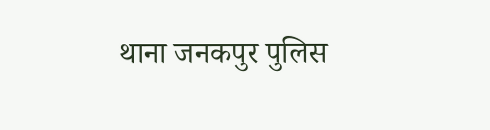थाना जनकपुर पुलिस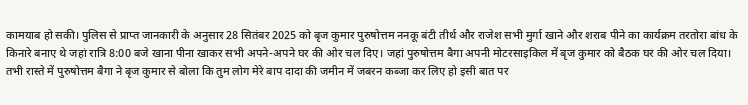कामयाब हो सकी। पुलिस से प्राप्त जानकारी के अनुसार 28 सितंबर 2025 को बृज कुमार पुरुषोत्तम ननकू बंटी तीर्थ और राजेश सभी मुर्गा खाने और शराब पीने का कार्यक्रम तरतोरा बांध के किनारे बनाए थे जहां रात्रि 8:00 बजे खाना पीना खाकर सभी अपने-अपने घर की ओर चल दिए। जहां पुरुषोत्तम बैगा अपनी मोटरसाइकिल में बृज कुमार को बैठक घर की ओर चल दिया। तभी रास्ते में पुरुषोत्तम बैगा ने बृज कुमार से बोला कि तुम लोग मेरे बाप दादा की जमीन में जबरन कब्जा कर लिए हो इसी बात पर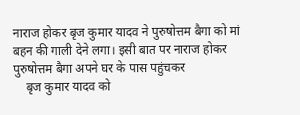नाराज होकर बृज कुमार यादव ने पुरुषोत्तम बैगा को मां बहन की गाली देने लगा। इसी बात पर नाराज होकर पुरुषोत्तम बैगा अपने घर के पास पहुंचकर
    बृज कुमार यादव को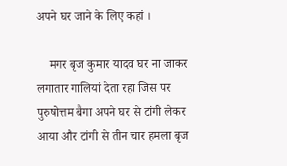अपने घर जाने के लिए कहां ।

    मगर बृज कुमार यादव घर ना जाकर लगातार गालियां देता रहा जिस पर पुरुषोत्तम बैगा अपने घर से टांगी लेकर आया और टांगी से तीन चार हमला बृज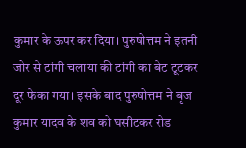कुमार के ऊपर कर दिया। पुरुषोत्तम ने इतनी जोर से टांगी चलाया की टांगी का बेट टूटकर दूर फेका गया। इसके बाद पुरुषोत्तम ने बृज कुमार यादव के शव को घसीटकर रोड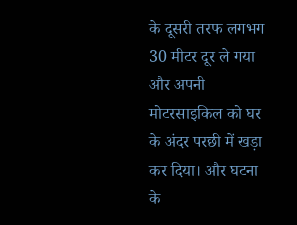के दूसरी तरफ लगभग 30 मीटर दूर ले गया और अपनी मोटरसाइकिल को घर के अंदर परछी में खड़ा कर दिया। और घटना के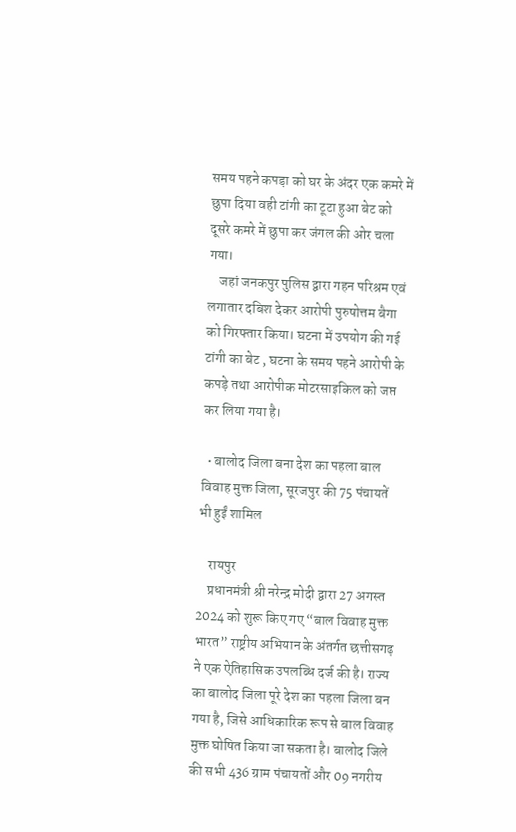समय पहने कपड़ा को घर के अंदर एक कमरे में छुपा दिया वही टांगी का टूटा हुआ बेट को दूसरे कमरे में छुपा कर जंगल की ओर चला गया।
    जहां जनकपुर पुलिस द्वारा गहन परिश्रम एवं लगातार दबिश देकर आरोपी पुरुषोत्तम बैगा को गिरफ्तार किया। घटना में उपयोग की गई टांगी का बेट , घटना के समय पहने आरोपी के कपड़े तथा आरोपीक मोटरसाइकिल को जप्त कर लिया गया है।

  • बालोद जिला बना देश का पहला बाल विवाह मुक्त जिला, सूरजपुर की 75 पंचायतें भी हुईं शामिल

    रायपुर
    प्रधानमंत्री श्री नरेन्द्र मोदी द्वारा 27 अगस्त 2024 को शुरू किए गए “बाल विवाह मुक्त भारत” राष्ट्रीय अभियान के अंतर्गत छत्तीसगढ़ ने एक ऐतिहासिक उपलब्धि दर्ज की है। राज्य का बालोद जिला पूरे देश का पहला जिला बन गया है, जिसे आधिकारिक रूप से बाल विवाह मुक्त घोषित किया जा सकता है। बालोद जिले की सभी 436 ग्राम पंचायतों और 09 नगरीय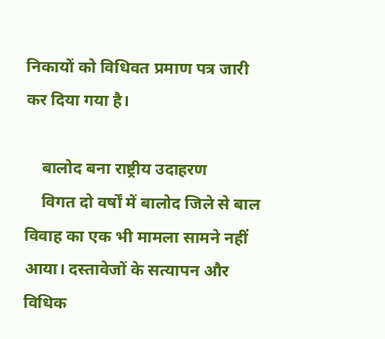निकायों को विधिवत प्रमाण पत्र जारी कर दिया गया है।

    बालोद बना राष्ट्रीय उदाहरण
    विगत दो वर्षों में बालोद जिले से बाल विवाह का एक भी मामला सामने नहीं आया। दस्तावेजों के सत्यापन और विधिक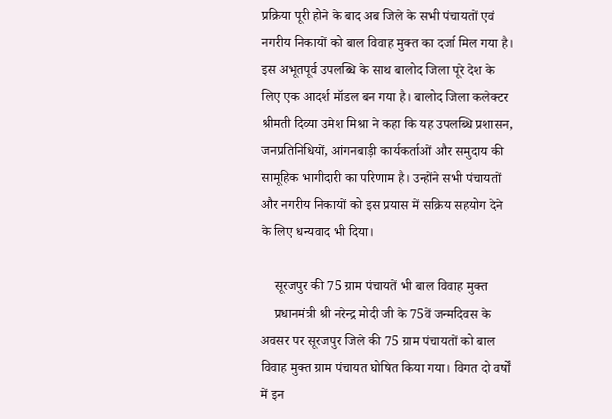प्रक्रिया पूरी होने के बाद अब जिले के सभी पंचायतों एवं नगरीय निकायों को बाल विवाह मुक्त का दर्जा मिल गया है। इस अभूतपूर्व उपलब्धि के साथ बालोद जिला पूरे देश के लिए एक आदर्श मॉडल बन गया है। बालोद जिला कलेक्टर श्रीमती दिव्या उमेश मिश्रा ने कहा कि यह उपलब्धि प्रशासन, जनप्रतिनिधियों, आंगनबाड़ी कार्यकर्ताओं और समुदाय की सामूहिक भागीदारी का परिणाम है। उन्होंने सभी पंचायतों और नगरीय निकायों को इस प्रयास में सक्रिय सहयोग देने के लिए धन्यवाद भी दिया।

    सूरजपुर की 75 ग्राम पंचायतें भी बाल विवाह मुक्त
    प्रधानमंत्री श्री नरेन्द्र मोदी जी के 75वें जन्मदिवस के अवसर पर सूरजपुर जिले की 75 ग्राम पंचायतों को बाल विवाह मुक्त ग्राम पंचायत घोषित किया गया। विगत दो वर्षों में इन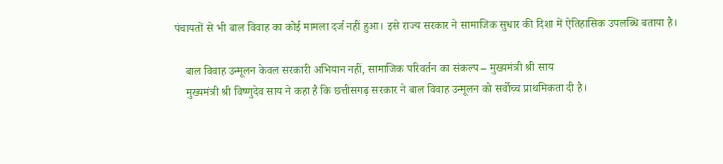पंचायतों से भी बाल विवाह का कोई मामला दर्ज नहीं हुआ। इसे राज्य सरकार ने सामाजिक सुधार की दिशा में ऐतिहासिक उपलब्धि बताया है।

    बाल विवाह उन्मूलन केवल सरकारी अभियान नहीं, सामाजिक परिवर्तन का संकल्प – मुख्यमंत्री श्री साय
    मुख्यमंत्री श्री विष्णुदेव साय ने कहा है कि छत्तीसगढ़ सरकार ने बाल विवाह उन्मूलन को सर्वोच्च प्राथमिकता दी है।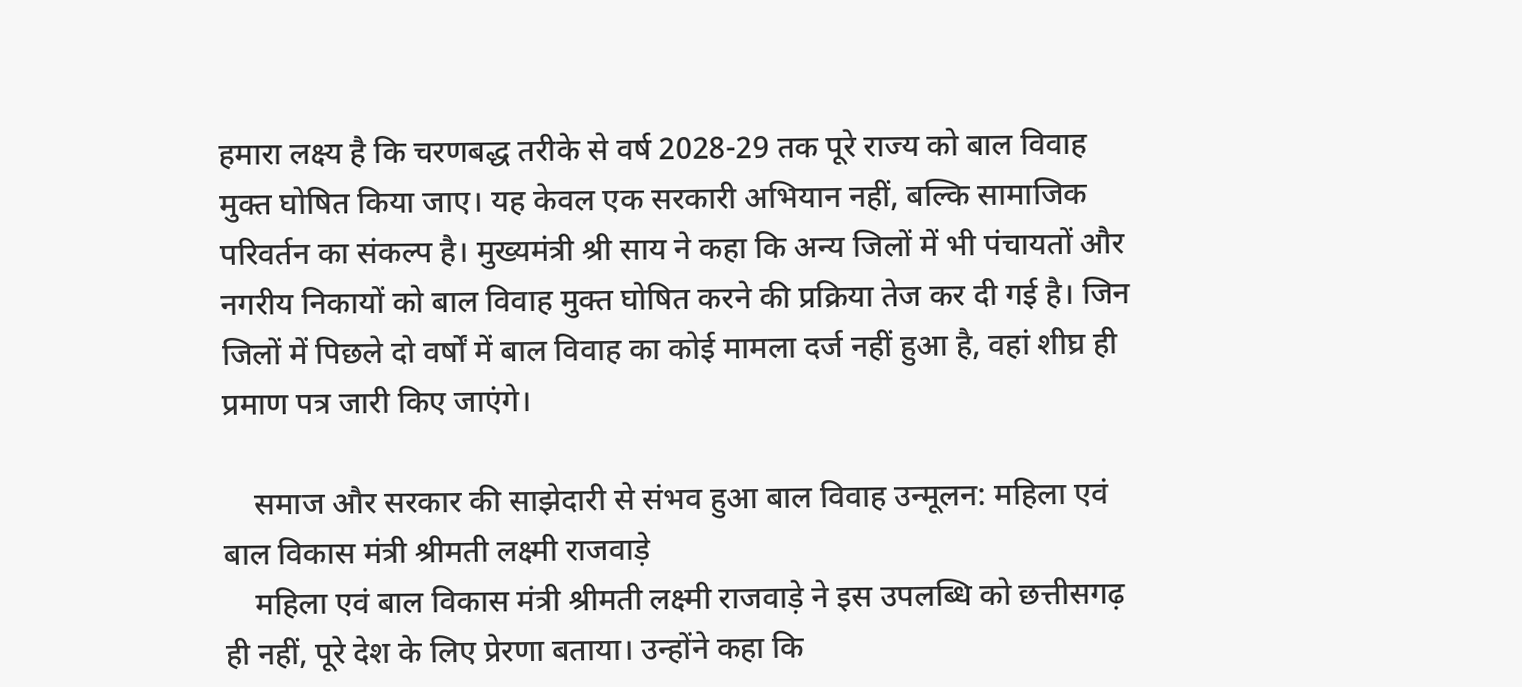हमारा लक्ष्य है कि चरणबद्ध तरीके से वर्ष 2028-29 तक पूरे राज्य को बाल विवाह मुक्त घोषित किया जाए। यह केवल एक सरकारी अभियान नहीं, बल्कि सामाजिक परिवर्तन का संकल्प है। मुख्यमंत्री श्री साय ने कहा कि अन्य जिलों में भी पंचायतों और नगरीय निकायों को बाल विवाह मुक्त घोषित करने की प्रक्रिया तेज कर दी गई है। जिन जिलों में पिछले दो वर्षों में बाल विवाह का कोई मामला दर्ज नहीं हुआ है, वहां शीघ्र ही प्रमाण पत्र जारी किए जाएंगे।

    समाज और सरकार की साझेदारी से संभव हुआ बाल विवाह उन्मूलन: महिला एवं बाल विकास मंत्री श्रीमती लक्ष्मी राजवाड़े
    महिला एवं बाल विकास मंत्री श्रीमती लक्ष्मी राजवाड़े ने इस उपलब्धि को छत्तीसगढ़ ही नहीं, पूरे देश के लिए प्रेरणा बताया। उन्होंने कहा कि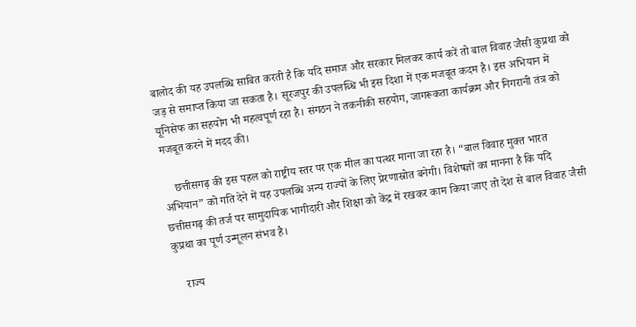बालोद की यह उपलब्धि साबित करती है कि यदि समाज और सरकार मिलकर कार्य करें तो बाल विवाह जैसी कुप्रथा को जड़ से समाप्त किया जा सकता है। सूरजपुर की उपलब्धि भी इस दिशा में एक मजबूत कदम है। इस अभियान में यूनिसेफ का सहयोग भी महत्वपूर्ण रहा है। संगठन ने तकनीकी सहयोग, जागरूकता कार्यक्रम और निगरानी तंत्र को मजबूत करने में मदद की।

    छत्तीसगढ़ की इस पहल को राष्ट्रीय स्तर पर एक मील का पत्थर माना जा रहा है। “बाल विवाह मुक्त भारत अभियान” को गति देने में यह उपलब्धि अन्य राज्यों के लिए प्रेरणास्रोत बनेगी। विशेषज्ञों का मानना है कि यदि छत्तीसगढ़ की तर्ज पर सामुदायिक भागीदारी और शिक्षा को केंद्र में रखकर काम किया जाए तो देश से बाल विवाह जैसी कुप्रथा का पूर्ण उन्मूलन संभव है।

    राज्य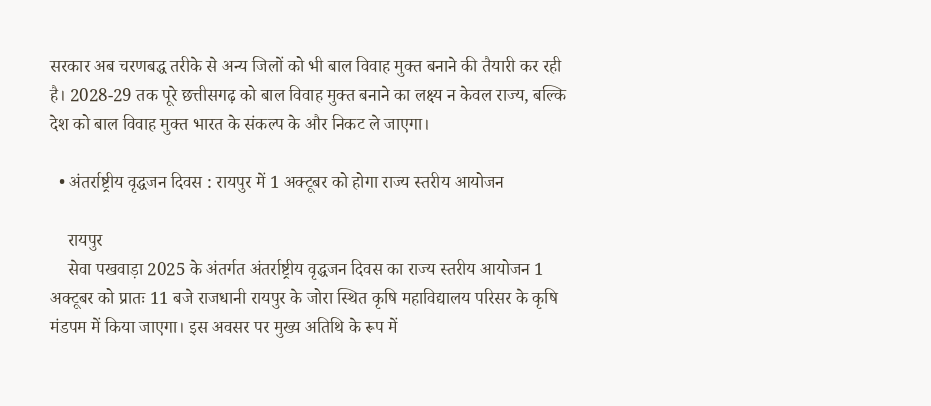सरकार अब चरणबद्ध तरीके से अन्य जिलों को भी बाल विवाह मुक्त बनाने की तैयारी कर रही है। 2028-29 तक पूरे छत्तीसगढ़ को बाल विवाह मुक्त बनाने का लक्ष्य न केवल राज्य, बल्कि देश को बाल विवाह मुक्त भारत के संकल्प के और निकट ले जाएगा।

  • अंतर्राष्ट्रीय वृद्धजन दिवस : रायपुर में 1 अक्टूबर को होगा राज्य स्तरीय आयोजन

    रायपुर
    सेवा पखवाड़ा 2025 के अंतर्गत अंतर्राष्ट्रीय वृद्धजन दिवस का राज्य स्तरीय आयोजन 1 अक्टूबर को प्रातः 11 बजे राजधानी रायपुर के जोरा स्थित कृषि महाविद्यालय परिसर के कृषि मंडपम में किया जाएगा। इस अवसर पर मुख्य अतिथि के रूप में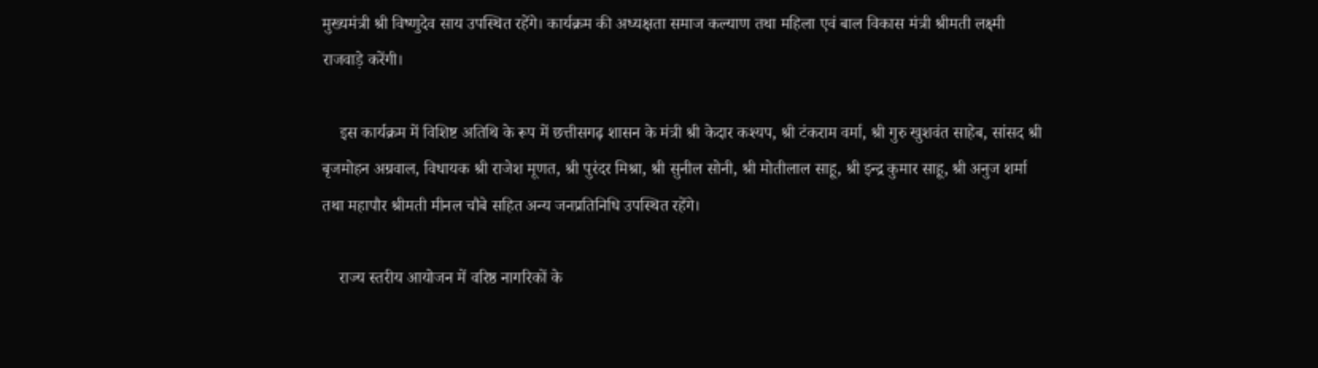मुख्यमंत्री श्री विष्णुदेव साय उपस्थित रहेंगे। कार्यक्रम की अध्यक्षता समाज कल्याण तथा महिला एवं बाल विकास मंत्री श्रीमती लक्ष्मी राजवाड़े करेंगी।

    इस कार्यक्रम में विशिष्ट अतिथि के रूप में छत्तीसगढ़ शासन के मंत्री श्री केदार कश्यप, श्री टंकराम वर्मा, श्री गुरु खुशवंत साहेब, सांसद श्री बृजमोहन अग्रवाल, विधायक श्री राजेश मूणत, श्री पुरंदर मिश्रा, श्री सुनील सोनी, श्री मोतीलाल साहू, श्री इन्द्र कुमार साहू, श्री अनुज शर्मा तथा महापौर श्रीमती मीनल चौबे सहित अन्य जनप्रतिनिधि उपस्थित रहेंगे।

    राज्य स्तरीय आयोजन में वरिष्ठ नागरिकों के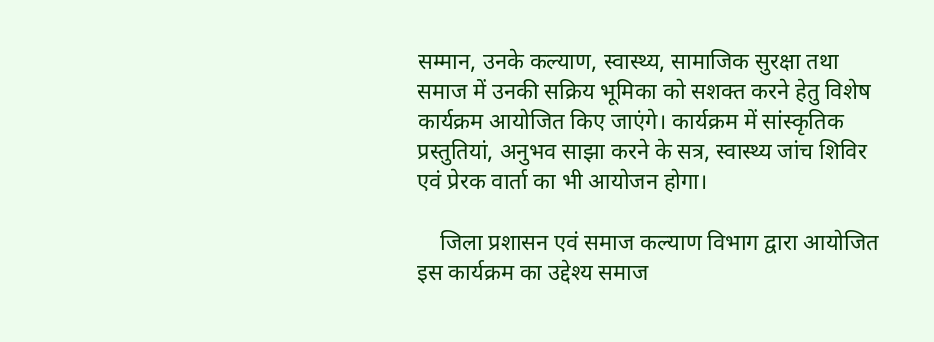सम्मान, उनके कल्याण, स्वास्थ्य, सामाजिक सुरक्षा तथा समाज में उनकी सक्रिय भूमिका को सशक्त करने हेतु विशेष कार्यक्रम आयोजित किए जाएंगे। कार्यक्रम में सांस्कृतिक प्रस्तुतियां, अनुभव साझा करने के सत्र, स्वास्थ्य जांच शिविर एवं प्रेरक वार्ता का भी आयोजन होगा।

    जिला प्रशासन एवं समाज कल्याण विभाग द्वारा आयोजित इस कार्यक्रम का उद्देश्य समाज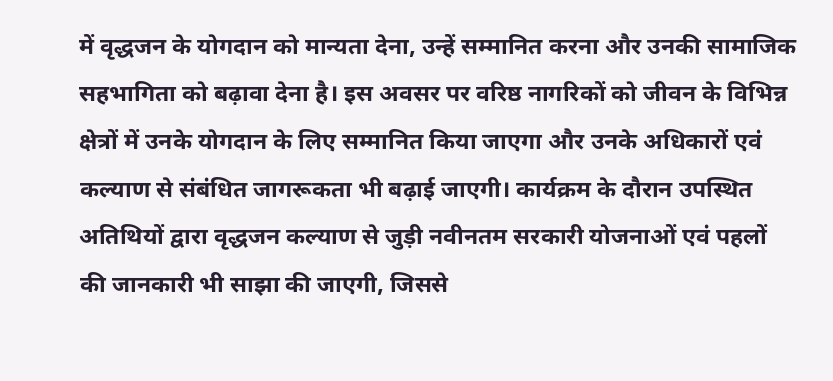में वृद्धजन के योगदान को मान्यता देना, उन्हें सम्मानित करना और उनकी सामाजिक सहभागिता को बढ़ावा देना है। इस अवसर पर वरिष्ठ नागरिकों को जीवन के विभिन्न क्षेत्रों में उनके योगदान के लिए सम्मानित किया जाएगा और उनके अधिकारों एवं कल्याण से संबंधित जागरूकता भी बढ़ाई जाएगी। कार्यक्रम के दौरान उपस्थित अतिथियों द्वारा वृद्धजन कल्याण से जुड़ी नवीनतम सरकारी योजनाओं एवं पहलों की जानकारी भी साझा की जाएगी, जिससे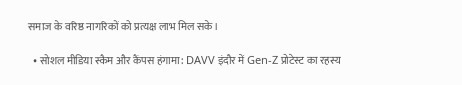समाज के वरिष्ठ नागरिकों को प्रत्यक्ष लाभ मिल सके।

  • सोशल मीडिया स्कैम और कैंपस हंगामा: DAVV इंदौर में Gen-Z प्रोटेस्ट का रहस्य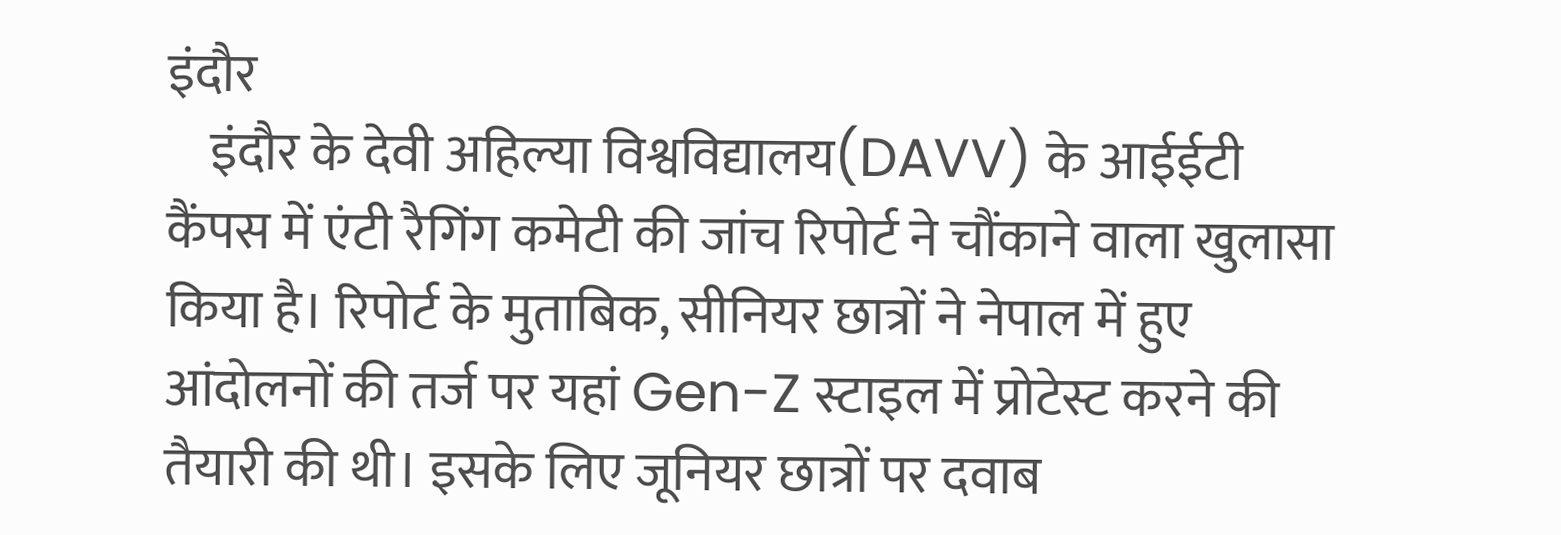इंदौर
    इंदौर के देवी अहिल्या विश्वविद्यालय(DAVV) के आईईटी कैंपस में एंटी रैगिंग कमेटी की जांच रिपोर्ट ने चौंकाने वाला खुलासा किया है। रिपोर्ट के मुताबिक, सीनियर छात्रों ने नेपाल में हुए आंदोलनों की तर्ज पर यहां Gen-Z स्टाइल में प्रोटेस्ट करने की तैयारी की थी। इसके लिए जूनियर छात्रों पर दवाब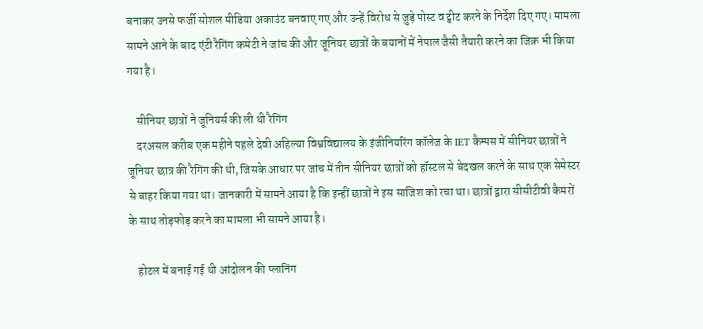बनाकर उनसे फर्जी सोशल मीडिया अकाउंट बनवाए गए और उन्हें विरोध से जुड़े पोस्ट व ट्वीट करने के निर्देश दिए गए। मामला सामने आने के बाद एंटी रैगिंग कमेटी ने जांच की और जूनियर छात्रों के बयानों में नेपाल जैसी तैयारी करने का जिक्र भी किया गया है।

    सीनियर छात्रों ने जूनियर्स की ली थी रैगिंग
    दरअसल करीब एक महीने पहले देवी अहिल्या विश्वविद्यालय के इंजीनियरिंग कॉलेज के IET कैम्पस में सीनियर छात्रों ने जूनियर छात्र की रैगिंग की थी, जिसके आधार पर जांच में तीन सीनियर छात्रों को हॉस्टल से बेदखल करने के साथ एक सेमेस्टर से बाहर किया गया था। जानकारी में सामने आया है कि इन्हीं छात्रों ने इस साजिश को रचा था। छात्रों द्वारा सीसीटीवी कैमरों के साथ तोड़फोड़ करने का मामला भी सामने आया है।

    होटल में बनाई गई थी आंदोलन की प्लानिंग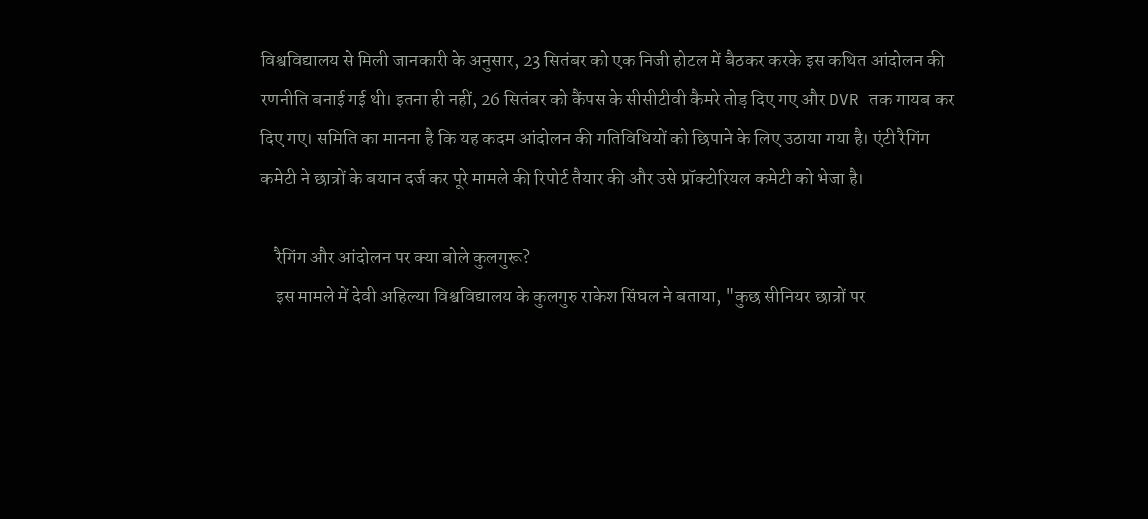विश्वविद्यालय से मिली जानकारी के अनुसार, 23 सितंबर को एक निजी होटल में बैठकर करके इस कथित आंदोलन की रणनीति बनाई गई थी। इतना ही नहीं, 26 सितंबर को कैंपस के सीसीटीवी कैमरे तोड़ दिए गए और DVR तक गायब कर दिए गए। समिति का मानना है कि यह कदम आंदोलन की गतिविधियों को छिपाने के लिए उठाया गया है। एंटी रैगिंग कमेटी ने छात्रों के बयान दर्ज कर पूरे मामले की रिपोर्ट तैयार की और उसे प्रॉक्टोरियल कमेटी को भेजा है।

    रैगिंग और आंदोलन पर क्या बोले कुलगुरू?
    इस मामले में देवी अहिल्या विश्वविद्यालय के कुलगुरु राकेश सिंघल ने बताया, "कुछ सीनियर छात्रों पर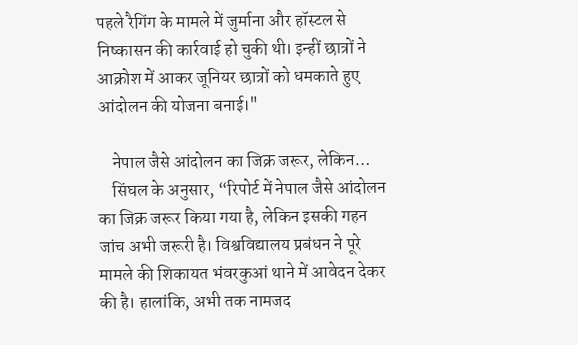पहले रैगिंग के मामले में जुर्माना और हॉस्टल से निष्कासन की कार्रवाई हो चुकी थी। इन्हीं छात्रों ने आक्रोश में आकर जूनियर छात्रों को धमकाते हुए आंदोलन की योजना बनाई।"

    नेपाल जैसे आंदोलन का जिक्र जरूर, लेकिन…
    सिंघल के अनुसार, “रिपोर्ट में नेपाल जैसे आंदोलन का जिक्र जरूर किया गया है, लेकिन इसकी गहन जांच अभी जरूरी है। विश्वविद्यालय प्रबंधन ने पूरे मामले की शिकायत भंवरकुआं थाने में आवेदन देकर की है। हालांकि, अभी तक नामजद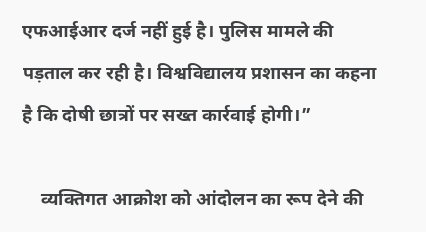एफआईआर दर्ज नहीं हुई है। पुलिस मामले की पड़ताल कर रही है। विश्वविद्यालय प्रशासन का कहना है कि दोषी छात्रों पर सख्त कार्रवाई होगी।”

    व्यक्तिगत आक्रोश को आंदोलन का रूप देने की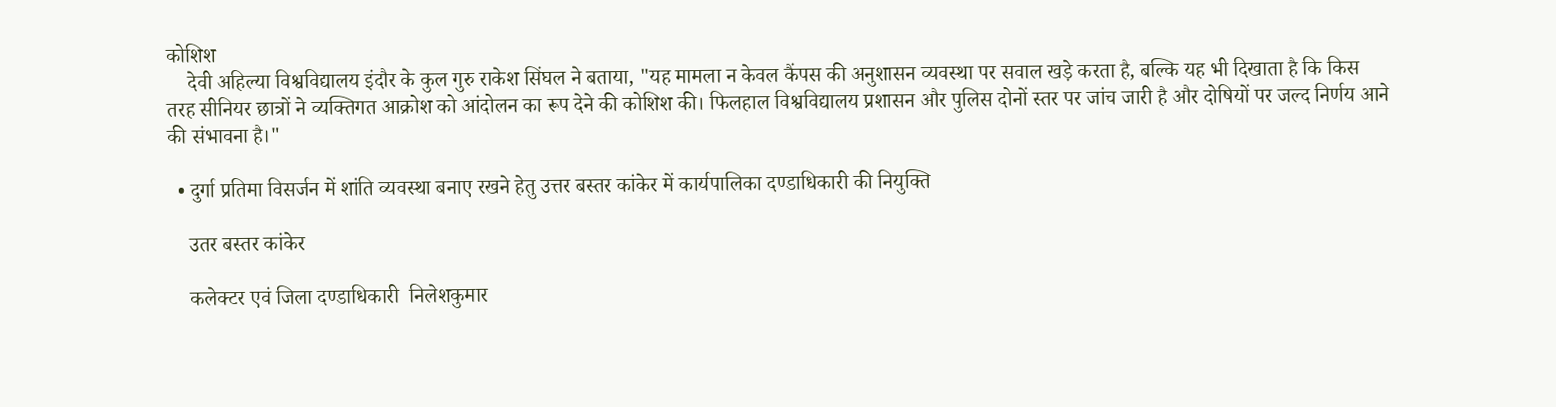कोशिश
    देवी अहिल्या विश्वविद्यालय इंदौर के कुल गुरु राकेश सिंघल ने बताया, "यह मामला न केवल कैंपस की अनुशासन व्यवस्था पर सवाल खड़े करता है, बल्कि यह भी दिखाता है कि किस तरह सीनियर छात्रों ने व्यक्तिगत आक्रोश को आंदोलन का रूप देने की कोशिश की। फिलहाल विश्वविद्यालय प्रशासन और पुलिस दोनों स्तर पर जांच जारी है और दोषियों पर जल्द निर्णय आने की संभावना है।"

  • दुर्गा प्रतिमा विसर्जन में शांति व्यवस्था बनाए रखने हेतु उत्तर बस्तर कांकेर में कार्यपालिका दण्डाधिकारी की नियुक्ति

    उतर बस्तर कांकेर

    कलेक्टर एवं जिला दण्डाधिकारी  निलेशकुमार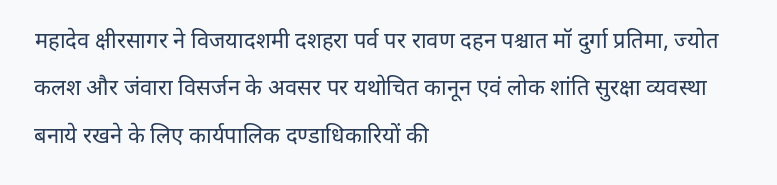महादेव क्षीरसागर ने विजयादशमी दशहरा पर्व पर रावण दहन पश्चात मॉ दुर्गा प्रतिमा, ज्योत कलश और जंवारा विसर्जन के अवसर पर यथोचित कानून एवं लोक शांति सुरक्षा व्यवस्था बनाये रखने के लिए कार्यपालिक दण्डाधिकारियों की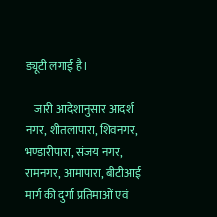ड्यूटी लगाई है।

    जारी आदेशानुसार आदर्श नगर, शीतलापारा, शिवनगर, भण्डारीपारा, संजय नगर, रामनगर, आमापारा, बीटीआई मार्ग की दुर्गा प्रतिमाओं एवं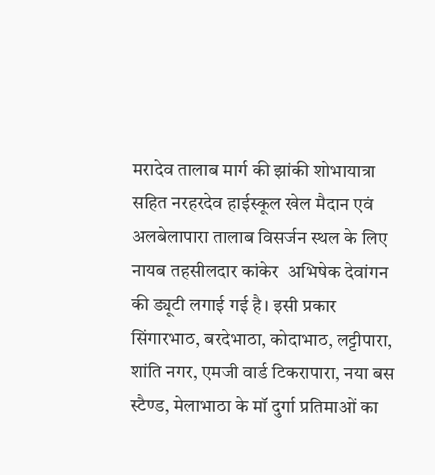मरादेव तालाब मार्ग की झांकी शोभायात्रा सहित नरहरदेव हाईस्कूल खेल मैदान एवं अलबेलापारा तालाब विसर्जन स्थल के लिए नायब तहसीलदार कांकेर  अभिषेक देवांगन की ड्यूटी लगाई गई है। इसी प्रकार सिंगारभाठ, बरदेभाठा, कोदाभाठ, लट्टीपारा, शांति नगर, एमजी वार्ड टिकरापारा, नया बस स्टैण्ड, मेलाभाठा के मॉ दुर्गा प्रतिमाओं का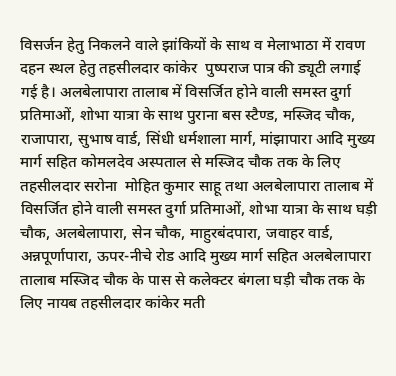विसर्जन हेतु निकलने वाले झांकियों के साथ व मेलाभाठा में रावण दहन स्थल हेतु तहसीलदार कांकेर  पुष्पराज पात्र की ड्यूटी लगाई गई है। अलबेलापारा तालाब में विसर्जित होने वाली समस्त दुर्गा प्रतिमाओं, शोभा यात्रा के साथ पुराना बस स्टैण्ड, मस्जिद चौक, राजापारा, सुभाष वार्ड, सिंधी धर्मशाला मार्ग, मांझापारा आदि मुख्य मार्ग सहित कोमलदेव अस्पताल से मस्जिद चौक तक के लिए तहसीलदार सरोना  मोहित कुमार साहू तथा अलबेलापारा तालाब में विसर्जित होने वाली समस्त दुर्गा प्रतिमाओं, शोभा यात्रा के साथ घड़ी चौक, अलबेलापारा, सेन चौक, माहुरबंदपारा, जवाहर वार्ड, अन्नपूर्णापारा, ऊपर-नीचे रोड आदि मुख्य मार्ग सहित अलबेलापारा तालाब मस्जिद चौक के पास से कलेक्टर बंगला घड़ी चौक तक के लिए नायब तहसीलदार कांकेर मती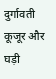दुर्गावती कूजूर और घड़ी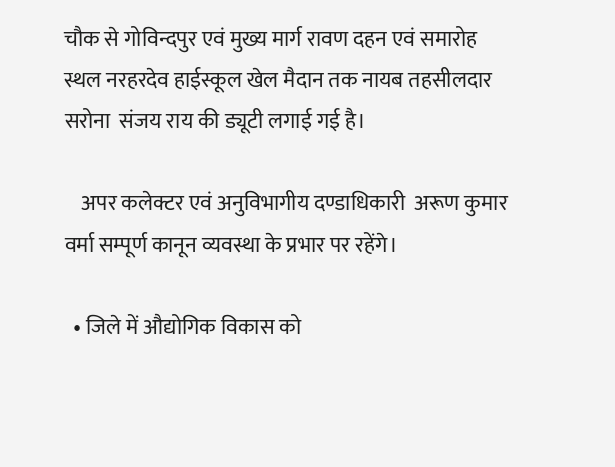चौक से गोविन्दपुर एवं मुख्य मार्ग रावण दहन एवं समारोह स्थल नरहरदेव हाईस्कूल खेल मैदान तक नायब तहसीलदार सरोना  संजय राय की ड्यूटी लगाई गई है।

    अपर कलेक्टर एवं अनुविभागीय दण्डाधिकारी  अरूण कुमार वर्मा सम्पूर्ण कानून व्यवस्था के प्रभार पर रहेंगे।

  • जिले में औद्योगिक विकास को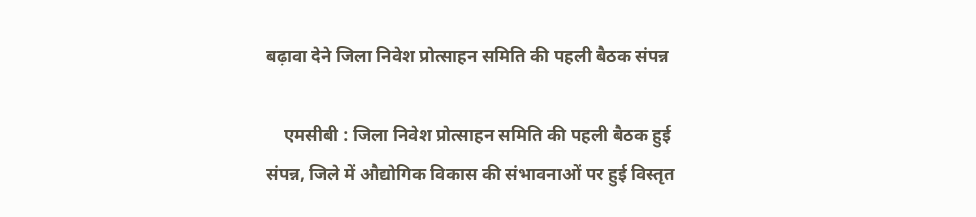बढ़ावा देने जिला निवेश प्रोत्साहन समिति की पहली बैठक संपन्न

    एमसीबी : जिला निवेश प्रोत्साहन समिति की पहली बैठक हुई संपन्न, जिले में औद्योगिक विकास की संभावनाओं पर हुई विस्तृत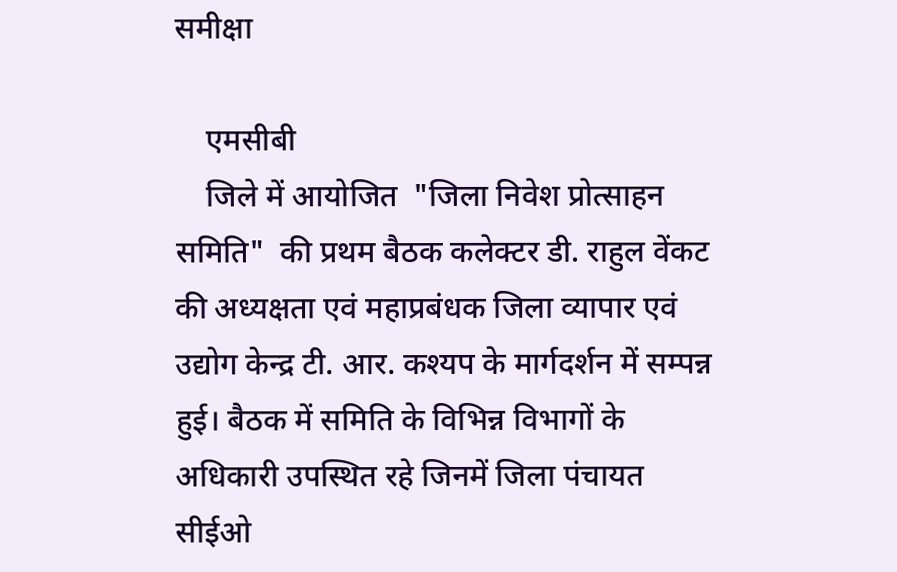समीक्षा

    एमसीबी
    जिले में आयोजित  "जिला निवेश प्रोत्साहन समिति"  की प्रथम बैठक कलेक्टर डी. राहुल वेंकट की अध्यक्षता एवं महाप्रबंधक जिला व्यापार एवं उद्योग केन्द्र टी. आर. कश्यप के मार्गदर्शन में सम्पन्न हुई। बैठक में समिति के विभिन्न विभागों के अधिकारी उपस्थित रहे जिनमें जिला पंचायत सीईओ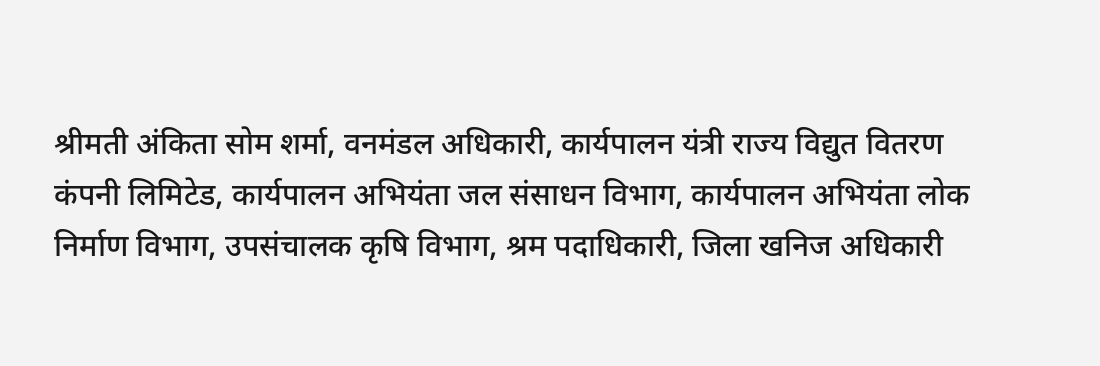श्रीमती अंकिता सोम शर्मा, वनमंडल अधिकारी, कार्यपालन यंत्री राज्य विद्युत वितरण कंपनी लिमिटेड, कार्यपालन अभियंता जल संसाधन विभाग, कार्यपालन अभियंता लोक निर्माण विभाग, उपसंचालक कृषि विभाग, श्रम पदाधिकारी, जिला खनिज अधिकारी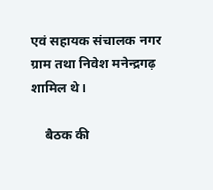एवं सहायक संचालक नगर ग्राम तथा निवेश मनेन्द्रगढ़ शामिल थे।

    बैठक की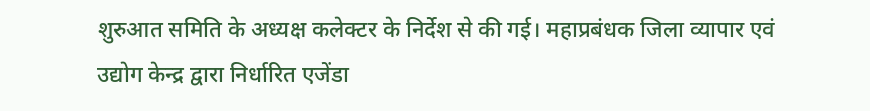शुरुआत समिति के अध्यक्ष कलेक्टर के निर्देश से की गई। महाप्रबंधक जिला व्यापार एवं उद्योग केन्द्र द्वारा निर्धारित एजेंडा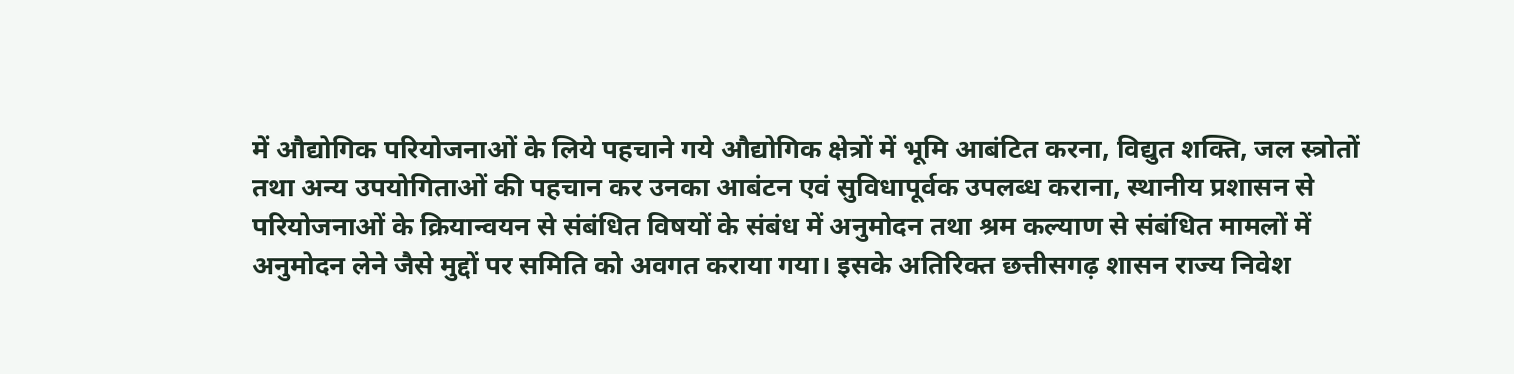में औद्योगिक परियोजनाओं के लिये पहचाने गये औद्योगिक क्षेत्रों में भूमि आबंटित करना, विद्युत शक्ति, जल स्त्रोतों तथा अन्य उपयोगिताओं की पहचान कर उनका आबंटन एवं सुविधापूर्वक उपलब्ध कराना, स्थानीय प्रशासन से परियोजनाओं के क्रियान्वयन से संबंधित विषयों के संबंध में अनुमोदन तथा श्रम कल्याण से संबंधित मामलों में अनुमोदन लेने जैसे मुद्दों पर समिति को अवगत कराया गया। इसके अतिरिक्त छत्तीसगढ़ शासन राज्य निवेश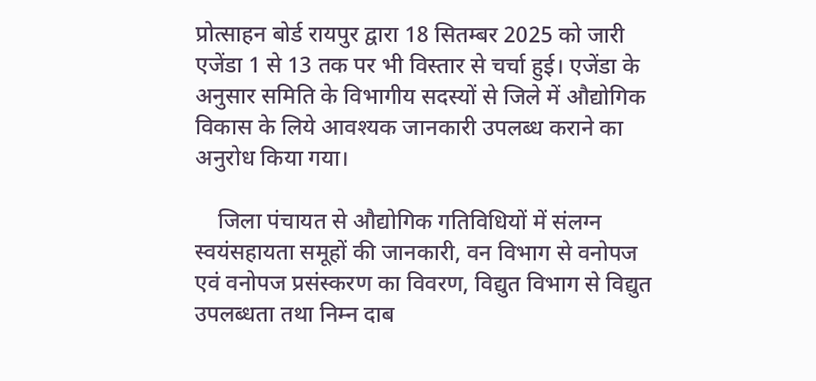प्रोत्साहन बोर्ड रायपुर द्वारा 18 सितम्बर 2025 को जारी एजेंडा 1 से 13 तक पर भी विस्तार से चर्चा हुई। एजेंडा के अनुसार समिति के विभागीय सदस्यों से जिले में औद्योगिक विकास के लिये आवश्यक जानकारी उपलब्ध कराने का अनुरोध किया गया।

    जिला पंचायत से औद्योगिक गतिविधियों में संलग्न स्वयंसहायता समूहों की जानकारी, वन विभाग से वनोपज एवं वनोपज प्रसंस्करण का विवरण, विद्युत विभाग से विद्युत उपलब्धता तथा निम्न दाब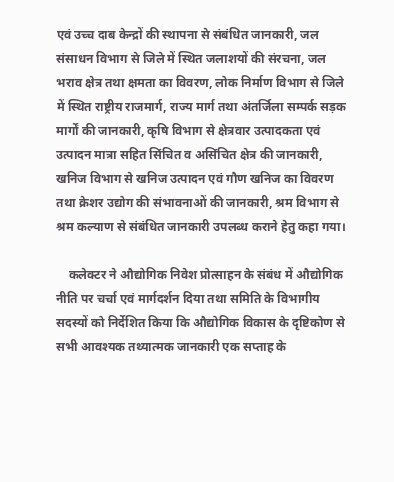एवं उच्च दाब केन्द्रों की स्थापना से संबंधित जानकारी, जल संसाधन विभाग से जिले में स्थित जलाशयों की संरचना, जल भराव क्षेत्र तथा क्षमता का विवरण, लोक निर्माण विभाग से जिले में स्थित राष्ट्रीय राजमार्ग, राज्य मार्ग तथा अंतर्जिला सम्पर्क सड़क मार्गों की जानकारी, कृषि विभाग से क्षेत्रवार उत्पादकता एवं उत्पादन मात्रा सहित सिंचित व असिंचित क्षेत्र की जानकारी, खनिज विभाग से खनिज उत्पादन एवं गौण खनिज का विवरण तथा क्रेशर उद्योग की संभावनाओं की जानकारी, श्रम विभाग से श्रम कल्याण से संबंधित जानकारी उपलब्ध कराने हेतु कहा गया।

    कलेक्टर ने औद्योगिक निवेश प्रोत्साहन के संबंध में औद्योगिक नीति पर चर्चा एवं मार्गदर्शन दिया तथा समिति के विभागीय सदस्यों को निर्देशित किया कि औद्योगिक विकास के दृष्टिकोण से सभी आवश्यक तथ्यात्मक जानकारी एक सप्ताह के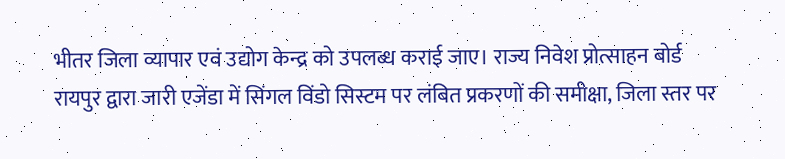भीतर जिला व्यापार एवं उद्योग केन्द्र को उपलब्ध कराई जाए। राज्य निवेश प्रोत्साहन बोर्ड रायपुर द्वारा जारी एजेंडा में सिंगल विंडो सिस्टम पर लंबित प्रकरणों की समीक्षा, जिला स्तर पर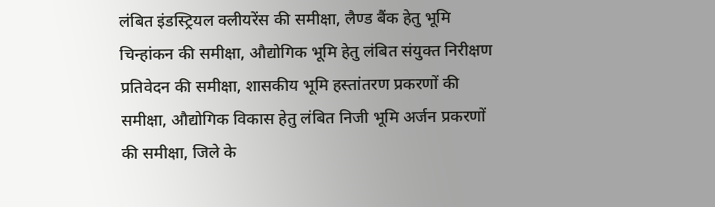लंबित इंडस्ट्रियल क्लीयरेंस की समीक्षा, लैण्ड बैंक हेतु भूमि चिन्हांकन की समीक्षा, औद्योगिक भूमि हेतु लंबित संयुक्त निरीक्षण प्रतिवेदन की समीक्षा, शासकीय भूमि हस्तांतरण प्रकरणों की समीक्षा, औद्योगिक विकास हेतु लंबित निजी भूमि अर्जन प्रकरणों की समीक्षा, जिले के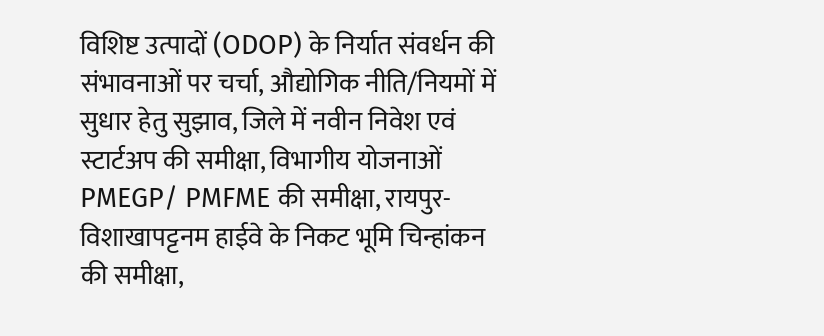विशिष्ट उत्पादों (ODOP) के निर्यात संवर्धन की संभावनाओं पर चर्चा, औद्योगिक नीति/नियमों में सुधार हेतु सुझाव, जिले में नवीन निवेश एवं स्टार्टअप की समीक्षा, विभागीय योजनाओं  PMEGP/ PMFME की समीक्षा, रायपुर-विशाखापट्टनम हाईवे के निकट भूमि चिन्हांकन की समीक्षा,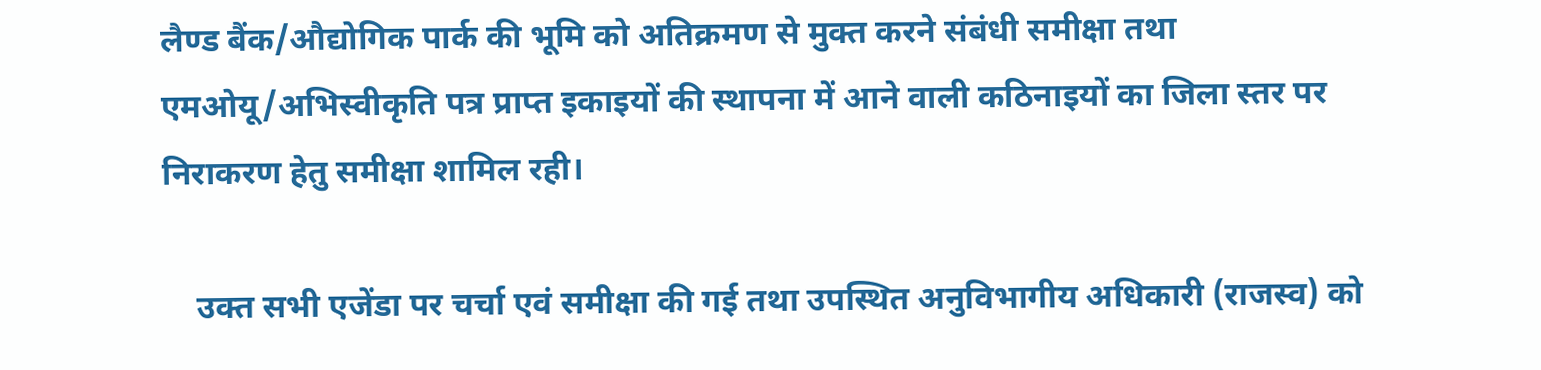लैण्ड बैंक/औद्योगिक पार्क की भूमि को अतिक्रमण से मुक्त करने संबंधी समीक्षा तथा एमओयू/अभिस्वीकृति पत्र प्राप्त इकाइयों की स्थापना में आने वाली कठिनाइयों का जिला स्तर पर निराकरण हेतु समीक्षा शामिल रही।

    उक्त सभी एजेंडा पर चर्चा एवं समीक्षा की गई तथा उपस्थित अनुविभागीय अधिकारी (राजस्व) को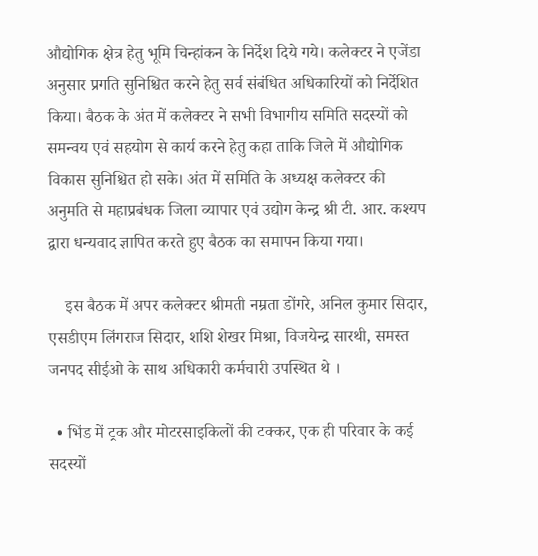औद्योगिक क्षेत्र हेतु भूमि चिन्हांकन के निर्देश दिये गये। कलेक्टर ने एजेंडा अनुसार प्रगति सुनिश्चित करने हेतु सर्व संबंधित अधिकारियों को निर्देशित किया। बैठक के अंत में कलेक्टर ने सभी विभागीय समिति सदस्यों को समन्वय एवं सहयोग से कार्य करने हेतु कहा ताकि जिले में औद्योगिक विकास सुनिश्चित हो सके। अंत में समिति के अध्यक्ष कलेक्टर की अनुमति से महाप्रबंधक जिला व्यापार एवं उद्योग केन्द्र श्री टी. आर. कश्यप द्वारा धन्यवाद ज्ञापित करते हुए बैठक का समापन किया गया।

    इस बैठक में अपर कलेक्टर श्रीमती नम्रता डोंगरे, अनिल कुमार सिदार, एसडीएम लिंगराज सिदार, शशि शेखर मिश्रा, विजयेन्द्र सारथी, समस्त जनपद सीईओ के साथ अधिकारी कर्मचारी उपस्थित थे ।

  • भिंड में ट्रक और मोटरसाइकिलों की टक्कर, एक ही परिवार के कई सदस्यों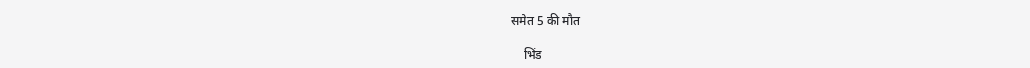समेत 5 की मौत

    भिंड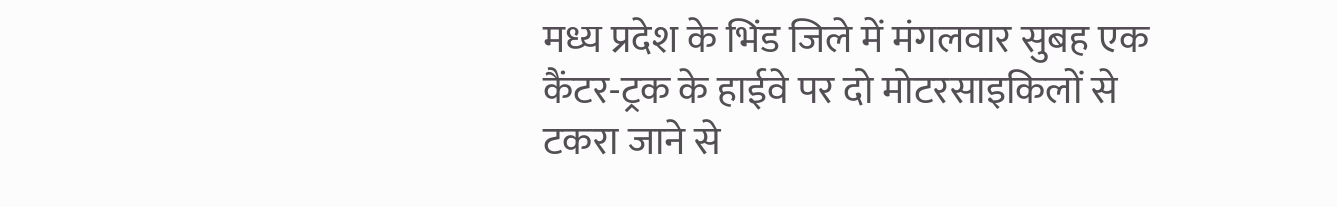मध्य प्रदेश के भिंड जिले में मंगलवार सुबह एक कैंटर-ट्रक के हाईवे पर दो मोटरसाइकिलों से टकरा जाने से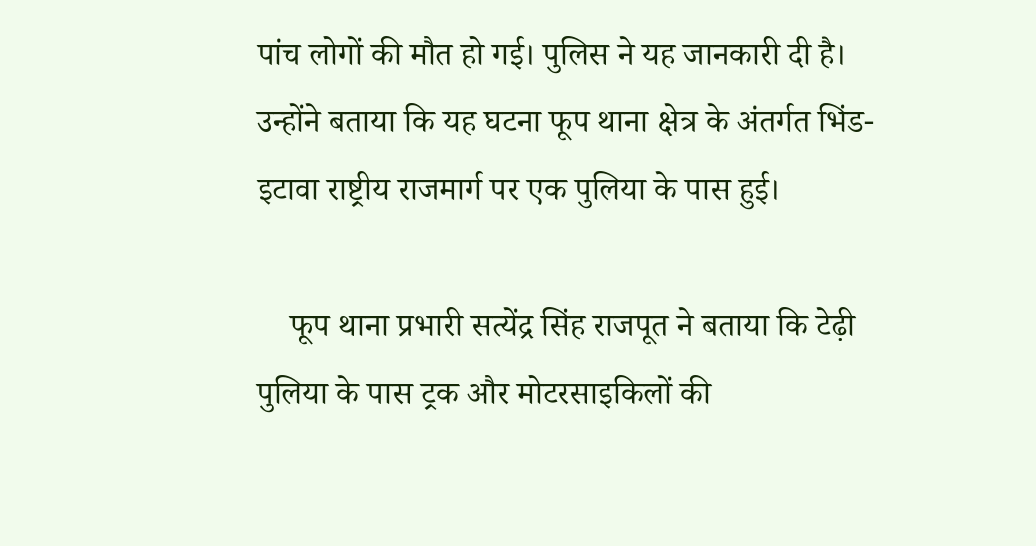पांच लोगों की मौत हो गई। पुलिस ने यह जानकारी दी है। उन्होंने बताया कि यह घटना फूप थाना क्षेत्र के अंतर्गत भिंड-इटावा राष्ट्रीय राजमार्ग पर एक पुलिया के पास हुई।

    फूप थाना प्रभारी सत्येंद्र सिंह राजपूत ने बताया कि टेढ़ी पुलिया के पास ट्रक और मोटरसाइकिलों की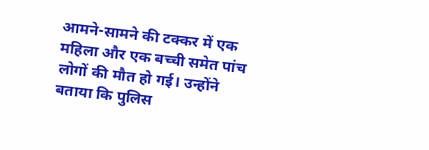आमने-सामने की टक्कर में एक महिला और एक बच्ची समेत पांच लोगों की मौत हो गई। उन्होंने बताया कि पुलिस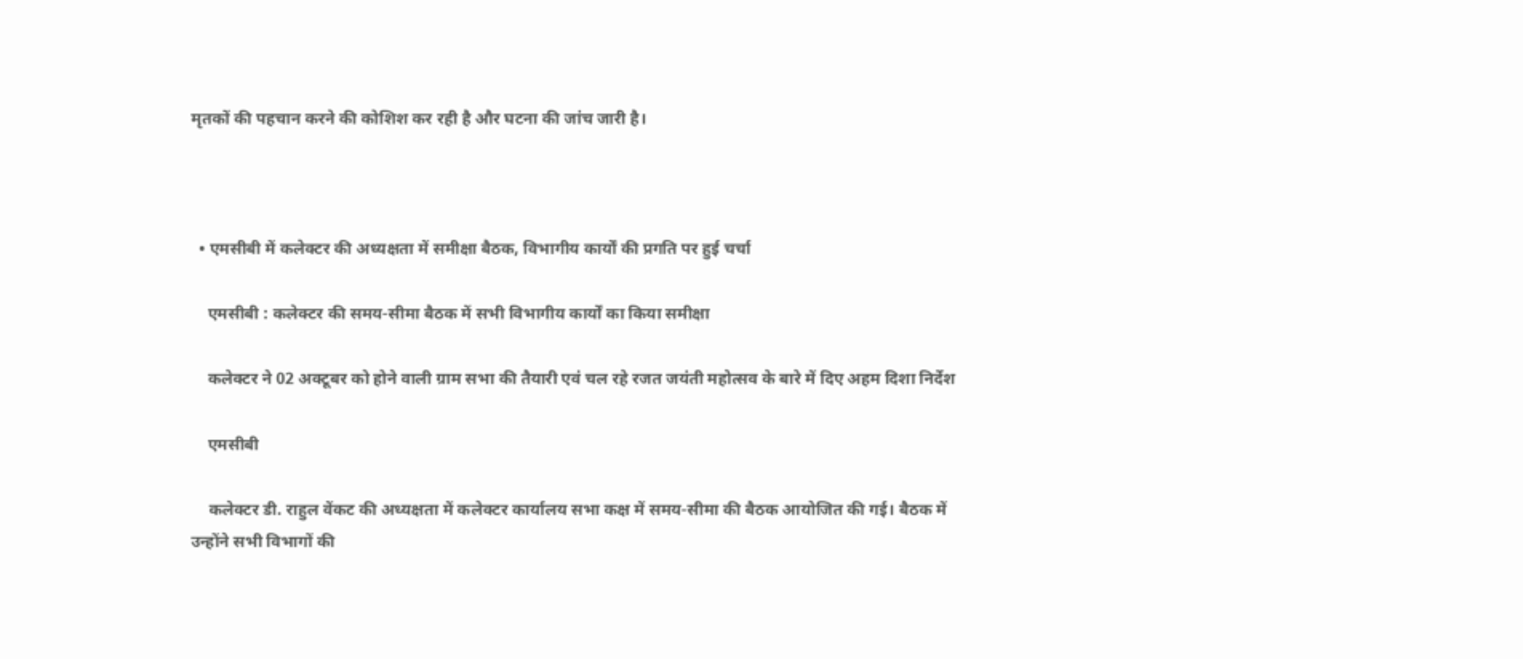मृतकों की पहचान करने की कोशिश कर रही है और घटना की जांच जारी है।



  • एमसीबी में कलेक्टर की अध्यक्षता में समीक्षा बैठक, विभागीय कार्यों की प्रगति पर हुई चर्चा

    एमसीबी : कलेक्टर की समय-सीमा बैठक में सभी विभागीय कार्यों का किया समीक्षा

    कलेक्टर ने 02 अक्टूबर को होने वाली ग्राम सभा की तैयारी एवं चल रहे रजत जयंती महोत्सव के बारे में दिए अहम दिशा निर्देश

    एमसीबी

    कलेक्टर डी. राहुल वेंकट की अध्यक्षता में कलेक्टर कार्यालय सभा कक्ष में समय-सीमा की बैठक आयोजित की गई। बैठक में उन्होंने सभी विभागों की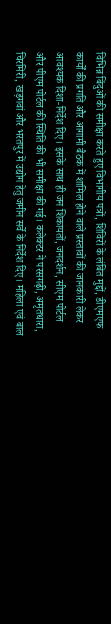विभिन्न बिंदुओं की समीक्षा करते हुए विभागीय पत्रों, शिविरों के लंबित मुद्दों, डीएमएफ कार्यों की प्रगति और आगामी बैठक में शामिल होने वाले प्रस्तावों की जानकारी लेकर आवश्यक दिशा-निर्देश दिए। इसके साथ ही जन शिकायतों, जनदर्शन, सीएम पोर्टल और पीएम पोर्टल की स्थिति की भी समीक्षा की गई। कलेक्टर ने परसगढ़ी, अमृतधारा, चिरमिरी, खड़गवां और भरतपुर में उद्योग हेतु जमीन सर्वे के निर्देश दिए। महिला एवं बाल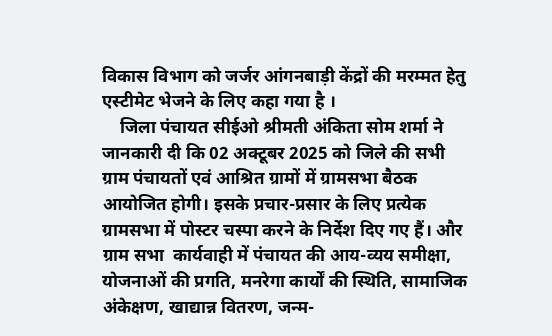विकास विभाग को जर्जर आंगनबाड़ी केंद्रों की मरम्मत हेतु एस्टीमेट भेजने के लिए कहा गया है ।
    जिला पंचायत सीईओ श्रीमती अंकिता सोम शर्मा ने जानकारी दी कि 02 अक्टूबर 2025 को जिले की सभी ग्राम पंचायतों एवं आश्रित ग्रामों में ग्रामसभा बैठक आयोजित होगी। इसके प्रचार-प्रसार के लिए प्रत्येक ग्रामसभा में पोस्टर चस्पा करने के निर्देश दिए गए हैं। और ग्राम सभा  कार्यवाही में पंचायत की आय-व्यय समीक्षा, योजनाओं की प्रगति, मनरेगा कार्यों की स्थिति, सामाजिक अंकेक्षण, खाद्यान्न वितरण, जन्म-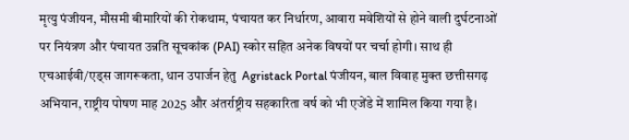मृत्यु पंजीयन, मौसमी बीमारियों की रोकथाम, पंचायत कर निर्धारण, आवारा मवेशियों से होने वाली दुर्घटनाओं पर नियंत्रण और पंचायत उन्नति सूचकांक (PAI) स्कोर सहित अनेक विषयों पर चर्चा होगी। साथ ही एचआईवी/एड्स जागरूकता, धान उपार्जन हेतु  Agristack Portal पंजीयन, बाल विवाह मुक्त छत्तीसगढ़ अभियान, राष्ट्रीय पोषण माह 2025 और अंतर्राष्ट्रीय सहकारिता वर्ष को भी एजेंडे में शामिल किया गया है।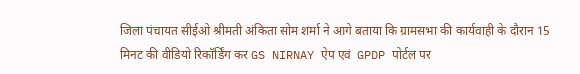जिला पंचायत सीईओ श्रीमती अंकिता सोम शर्मा ने आगे बताया कि ग्रामसभा की कार्यवाही के दौरान 15 मिनट की वीडियो रिकॉर्डिंग कर GS NIRNAY ऐप एवं  GPDP पोर्टल पर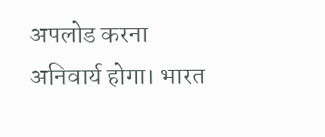अपलोड करना अनिवार्य होगा। भारत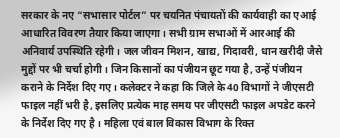सरकार के नए “सभासार पोर्टल” पर चयनित पंचायतों की कार्यवाही का एआई आधारित विवरण तैयार किया जाएगा। सभी ग्राम सभाओं में आरआई की अनिवार्य उपस्थिति रहेगी। जल जीवन मिशन, खाद्य, गिदावरी, धान खरीदी जैसे मुद्दों पर भी चर्चा होगी। जिन किसानों का पंजीयन छूट गया है, उन्हें पंजीयन कराने के निर्देश दिए गए। कलेक्टर ने कहा कि जिले के 40 विभागों ने जीएसटी फाइल नहीं भरी है, इसलिए प्रत्येक माह समय पर जीएसटी फाइल अपडेट करने के निर्देश दिए गए है । महिला एवं बाल विकास विभाग के रिक्त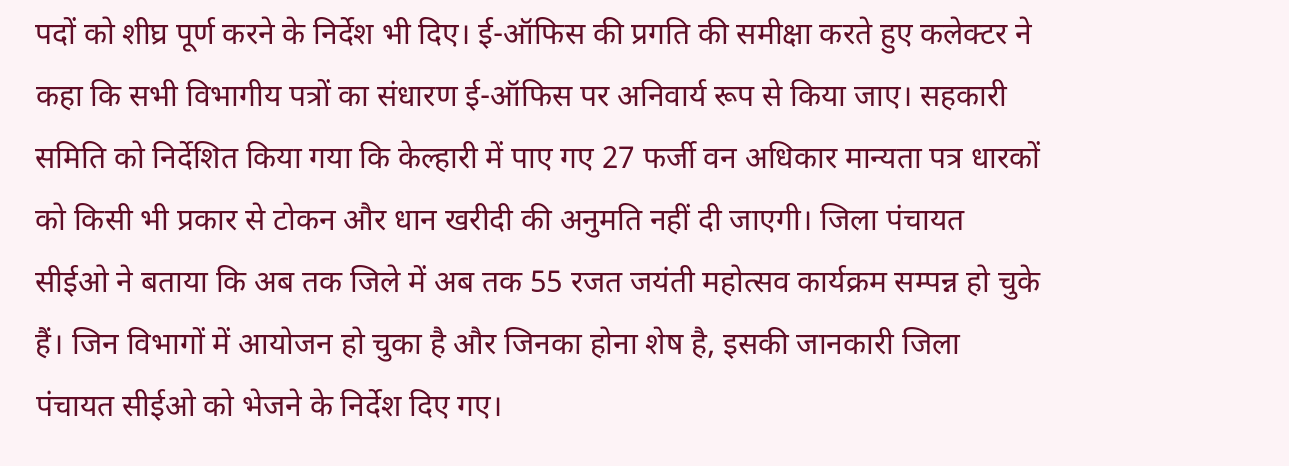पदों को शीघ्र पूर्ण करने के निर्देश भी दिए। ई-ऑफिस की प्रगति की समीक्षा करते हुए कलेक्टर ने कहा कि सभी विभागीय पत्रों का संधारण ई-ऑफिस पर अनिवार्य रूप से किया जाए। सहकारी समिति को निर्देशित किया गया कि केल्हारी में पाए गए 27 फर्जी वन अधिकार मान्यता पत्र धारकों को किसी भी प्रकार से टोकन और धान खरीदी की अनुमति नहीं दी जाएगी। जिला पंचायत सीईओ ने बताया कि अब तक जिले में अब तक 55 रजत जयंती महोत्सव कार्यक्रम सम्पन्न हो चुके हैं। जिन विभागों में आयोजन हो चुका है और जिनका होना शेष है, इसकी जानकारी जिला पंचायत सीईओ को भेजने के निर्देश दिए गए।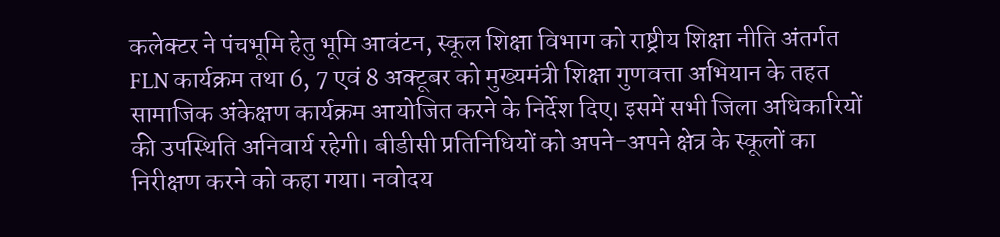कलेक्टर ने पंचभूमि हेतु भूमि आवंटन, स्कूल शिक्षा विभाग को राष्ट्रीय शिक्षा नीति अंतर्गत  FLN कार्यक्रम तथा 6, 7 एवं 8 अक्टूबर को मुख्यमंत्री शिक्षा गुणवत्ता अभियान के तहत सामाजिक अंकेक्षण कार्यक्रम आयोजित करने के निर्देश दिए। इसमें सभी जिला अधिकारियों की उपस्थिति अनिवार्य रहेगी। बीडीसी प्रतिनिधियों को अपने-अपने क्षेत्र के स्कूलों का निरीक्षण करने को कहा गया। नवोदय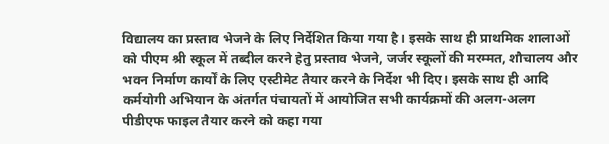विद्यालय का प्रस्ताव भेजने के लिए निर्देशित किया गया है। इसके साथ ही प्राथमिक शालाओं को पीएम श्री स्कूल में तब्दील करने हेतु प्रस्ताव भेजने, जर्जर स्कूलों की मरम्मत, शौचालय और भवन निर्माण कार्यों के लिए एस्टीमेट तैयार करने के निर्देश भी दिए। इसके साथ ही आदि कर्मयोगी अभियान के अंतर्गत पंचायतों में आयोजित सभी कार्यक्रमों की अलग-अलग पीडीएफ फाइल तैयार करने को कहा गया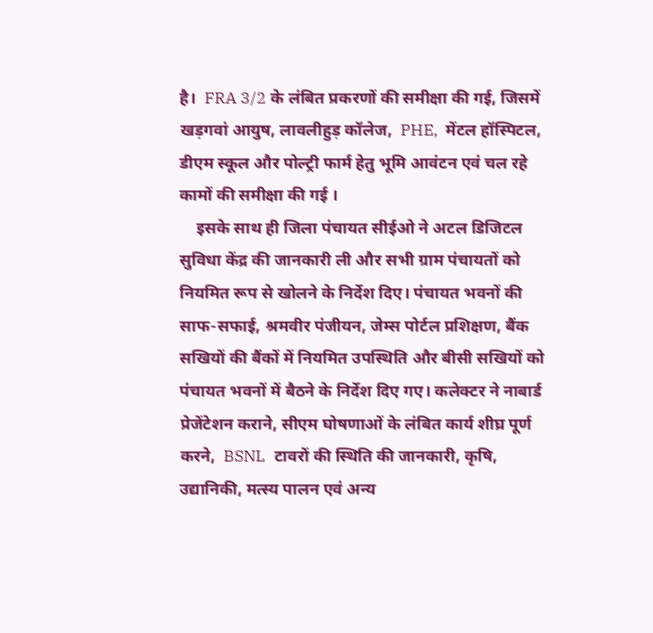है।  FRA 3/2 के लंबित प्रकरणों की समीक्षा की गई, जिसमें खड़गवां आयुष, लावलीहुड़ कॉलेज,  PHE,  मेंटल हॉस्पिटल, डीएम स्कूल और पोल्ट्री फार्म हेतु भूमि आवंटन एवं चल रहे कामों की समीक्षा की गई ।
    इसके साथ ही जिला पंचायत सीईओ ने अटल डिजिटल सुविधा केंद्र की जानकारी ली और सभी ग्राम पंचायतों को नियमित रूप से खोलने के निर्देश दिए। पंचायत भवनों की साफ-सफाई, श्रमवीर पंजीयन, जेम्स पोर्टल प्रशिक्षण, बैंक सखियों की बैंकों में नियमित उपस्थिति और बीसी सखियों को पंचायत भवनों में बैठने के निर्देश दिए गए। कलेक्टर ने नाबार्ड प्रेजेंटेशन कराने, सीएम घोषणाओं के लंबित कार्य शीघ्र पूर्ण करने,  BSNL  टावरों की स्थिति की जानकारी, कृषि, उद्यानिकी, मत्स्य पालन एवं अन्य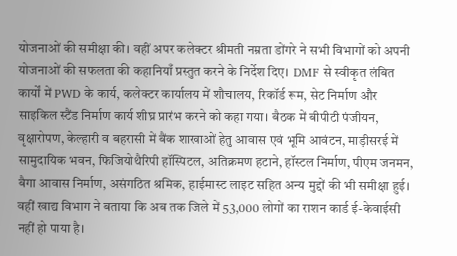योजनाओं की समीक्षा की। वहीं अपर कलेक्टर श्रीमती नम्रता डोंगरे ने सभी विभागों को अपनी योजनाओं की सफलता की कहानियाँ प्रस्तुत करने के निर्देश दिए।  DMF से स्वीकृत लंबित कार्यों में PWD के कार्य, कलेक्टर कार्यालय में शौचालय, रिकॉर्ड रूम, सेट निर्माण और साइकिल स्टैंड निर्माण कार्य शीघ्र प्रारंभ करने को कहा गया। बैठक में बीपीटी पंजीयन, वृक्षारोपण, केल्हारी व बहरासी में बैंक शाखाओं हेतु आवास एवं भूमि आवंटन, माड़ीसरई में सामुदायिक भवन, फिजियोथैरिपी हॉस्पिटल, अतिक्रमण हटाने, हॉस्टल निर्माण, पीएम जनमन, बैगा आवास निर्माण, असंगठित श्रमिक, हाईमास्ट लाइट सहित अन्य मुद्दों की भी समीक्षा हुई। वहीं खाद्य विभाग ने बताया कि अब तक जिले में 53,000 लोगों का राशन कार्ड ई-केवाईसी नहीं हो पाया है।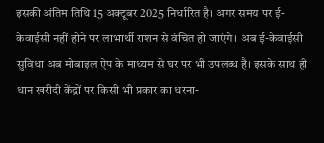इसकी अंतिम तिथि 15 अक्टूबर 2025 निर्धारित है। अगर समय पर ई-केवाईसी नहीं होने पर लाभार्थी राशन से वंचित हो जाएंगे। अब ई-केवाईसी सुविधा अब मोबाइल ऐप के माध्यम से घर पर भी उपलब्ध है। इसके साथ ही धान खरीदी केंद्रों पर किसी भी प्रकार का धरना-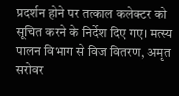प्रदर्शन होने पर तत्काल कलेक्टर को सूचित करने के निर्देश दिए गए। मत्स्य पालन विभाग से विज वितरण, अमृत सरोवर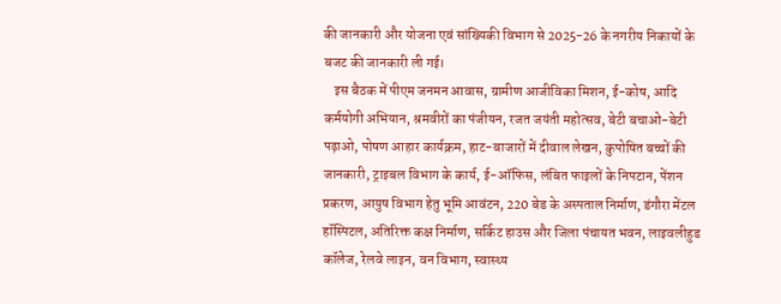की जानकारी और योजना एवं सांख्यिकी विभाग से 2025-26 के नगरीय निकायों के बजट की जानकारी ली गई।
    इस बैठक में पीएम जनमन आवास, ग्रामीण आजीविका मिशन, ई-कोष, आदि कर्मयोगी अभियान, श्रमवीरों का पंजीयन, रजत जयंती महोत्सव, बेटी बचाओ-बेटी पढ़ाओ, पोषण आहार कार्यक्रम, हाट-बाजारों में दीवाल लेखन, कुपोषित बच्चों की जानकारी, ट्राइबल विभाग के कार्य, ई-ऑफिस, लंबित फाइलों के निपटान, पेंशन प्रकरण, आयुष विभाग हेतु भूमि आवंटन, 220 बेड के अस्पताल निर्माण, डंगौरा मेंटल हॉस्पिटल, अतिरिक्त कक्ष निर्माण, सर्किट हाउस और जिला पंचायत भवन, लाइवलीहुड कॉलेज, रेलवे लाइन, वन विभाग, स्वास्थ्य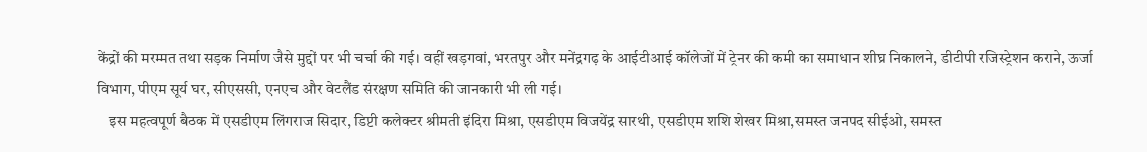केंद्रों की मरम्मत तथा सड़क निर्माण जैसे मुद्दों पर भी चर्चा की गई। वहीं खड़गवां, भरतपुर और मनेंद्रगढ़ के आईटीआई कॉलेजों में ट्रेनर की कमी का समाधान शीघ्र निकालने, डीटीपी रजिस्ट्रेशन कराने, ऊर्जा विभाग, पीएम सूर्य घर, सीएससी, एनएच और वेटलैंड संरक्षण समिति की जानकारी भी ली गई।
    इस महत्वपूर्ण बैठक में एसडीएम लिंगराज सिदार, डिप्टी कलेक्टर श्रीमती इंदिरा मिश्रा, एसडीएम विजयेंद्र सारथी, एसडीएम शशि शेखर मिश्रा,समस्त जनपद सीईओ, समस्त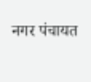नगर पंचायत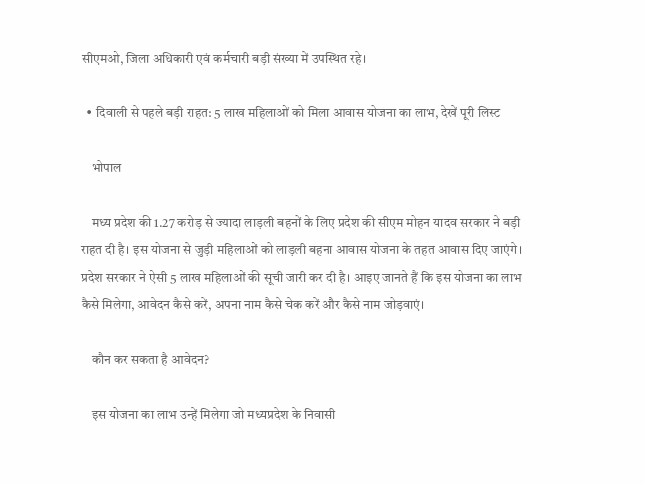सीएमओ, जिला अधिकारी एवं कर्मचारी बड़ी संख्या में उपस्थित रहे।

  • दिवाली से पहले बड़ी राहत: 5 लाख महिलाओं को मिला आवास योजना का लाभ, देखें पूरी लिस्ट

    भोपाल

    मध्य प्रदेश की 1.27 करोड़ से ज्यादा लाड़ली बहनों के लिए प्रदेश की सीएम मोहन यादव सरकार ने बड़ी राहत दी है। इस योजना से जुड़ी महिलाओं को लाड़ली बहना आवास योजना के तहत आवास दिए जाएंगे। प्रदेश सरकार ने ऐसी 5 लाख महिलाओं की सूची जारी कर दी है। आइए जानते हैं कि इस योजना का लाभ कैसे मिलेगा, आवेदन कैसे करें, अपना नाम कैसे चेक करें और कैसे नाम जोड़वाएं।

    कौन कर सकता है आवेदन?

    इस योजना का लाभ उन्हें मिलेगा जो मध्यप्रदेश के निवासी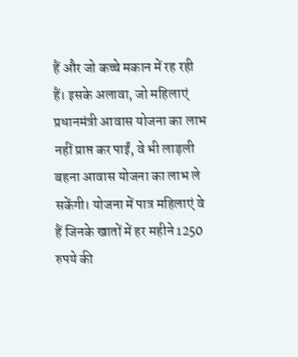हैं और जो कच्चे मकान में रह रही हैं। इसके अलावा, जो महिलाएं प्रधानमंत्री आवास योजना का लाभ नहीं प्राप्त कर पाईं, वे भी लाड़ली बहना आवास योजना का लाभ ले सकेंगी। योजना में पात्र महिलाएं वे हैं जिनके खातों में हर महीने 1250 रुपये की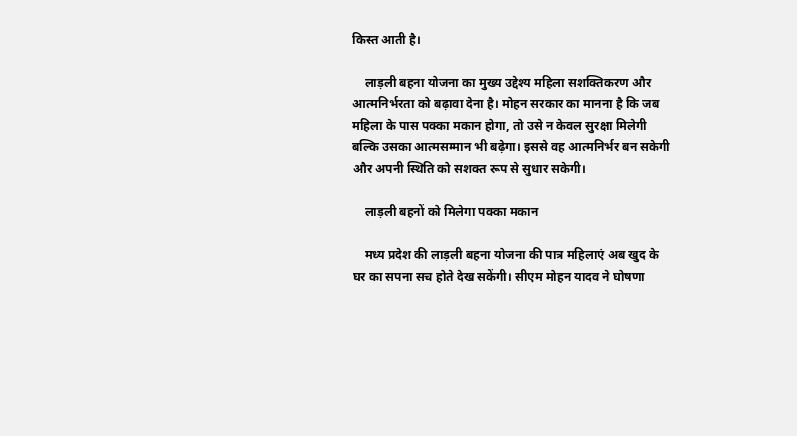किस्त आती है।

    लाड़ली बहना योजना का मुख्य उद्देश्य महिला सशक्तिकरण और आत्मनिर्भरता को बढ़ावा देना है। मोहन सरकार का मानना है कि जब महिला के पास पक्का मकान होगा, तो उसे न केवल सुरक्षा मिलेगी बल्कि उसका आत्मसम्मान भी बढ़ेगा। इससे वह आत्मनिर्भर बन सकेगी और अपनी स्थिति को सशक्त रूप से सुधार सकेगी।

    लाड़ली बहनों को मिलेगा पक्का मकान

    मध्य प्रदेश की लाड़ली बहना योजना की पात्र महिलाएं अब खुद के घर का सपना सच होते देख सकेंगी। सीएम मोहन यादव ने घोषणा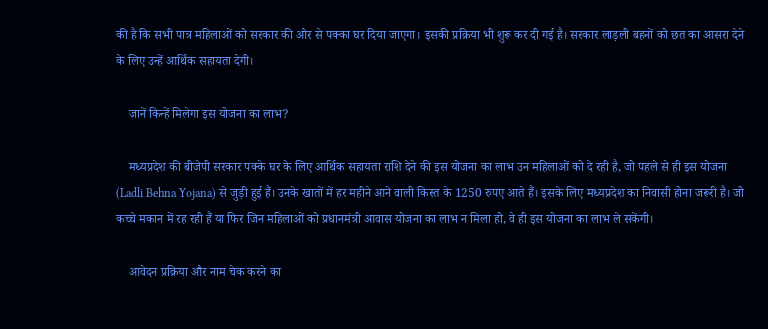की है कि सभी पात्र महिलाओं को सरकार की ओर से पक्का घर दिया जाएगा। इसकी प्रक्रिया भी शुरू कर दी गई है। सरकार लाड़ली बहनों को छत का आसरा देने के लिए उन्हें आर्थिक सहायता देगी।

    जानें किन्हें मिलेगा इस योजना का लाभ?

    मध्यप्रदेश की बीजेपी सरकार पक्के घर के लिए आर्थिक सहायता राशि देने की इस योजना का लाभ उन महिलाओं को दे रही है, जो पहले से ही इस योजना (Ladli Behna Yojana) से जुड़ी हुई हैं। उनके खातों में हर महीने आने वाली किस्त के 1250 रुपए आते हैं। इसके लिए मध्यप्रदेश का निवासी होना जरूरी है। जो कच्चे मकान में रह रही हैं या फिर जिन महिलाओं को प्रधानमंत्री आवास योजना का लाभ न मिला हो, वे ही इस योजना का लाभ ले सकेंगी।

    आवेदन प्रक्रिया और नाम चेक करने का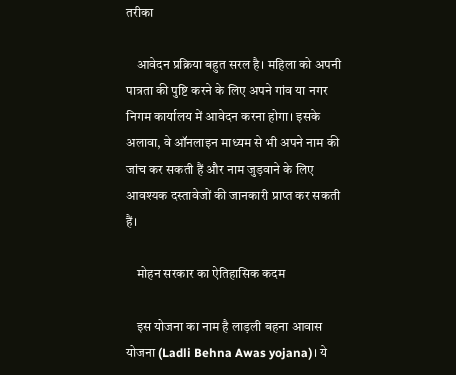तरीका

    आवेदन प्रक्रिया बहुत सरल है। महिला को अपनी पात्रता की पुष्टि करने के लिए अपने गांव या नगर निगम कार्यालय में आवेदन करना होगा। इसके अलावा, वे ऑनलाइन माध्यम से भी अपने नाम की जांच कर सकती हैं और नाम जुड़वाने के लिए आवश्यक दस्तावेजों की जानकारी प्राप्त कर सकती हैं।

    मोहन सरकार का ऐतिहासिक कदम

    इस योजना का नाम है लाड़ली बहना आवास योजना (Ladli Behna Awas yojana)। ये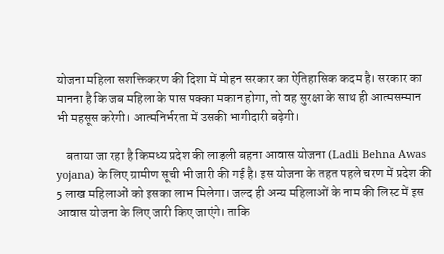योजना महिला सशक्तिकरण की दिशा में मोहन सरकार का ऐतिहासिक कदम है। सरकार का मानना है कि जब महिला के पास पक्का मकान होगा, तो वह सुरक्षा के साथ ही आत्मसम्मान भी महसूस करेगी। आत्मनिर्भरता में उसकी भागीदारी बढ़ेगी।

    बताया जा रहा है किमध्य प्रदेश की लाड़ली बहना आवास योजना (Ladli Behna Awas yojana) के लिए ग्रामीण सूची भी जारी की गई है। इस योजना के तहत पहले चरण में प्रदेश की 5 लाख महिलाओं को इसका लाभ मिलेगा। जल्द ही अन्य महिलाओं के नाम की लिस्ट में इस आवास योजना के लिए जारी किए जाएंगे। ताकि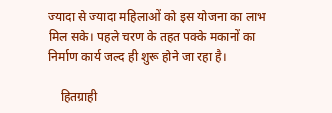ज्यादा से ज्यादा महिलाओं को इस योजना का लाभ मिल सके। पहले चरण के तहत पक्के मकानों का निर्माण कार्य जल्द ही शुरू होने जा रहा है।

    हितग्राही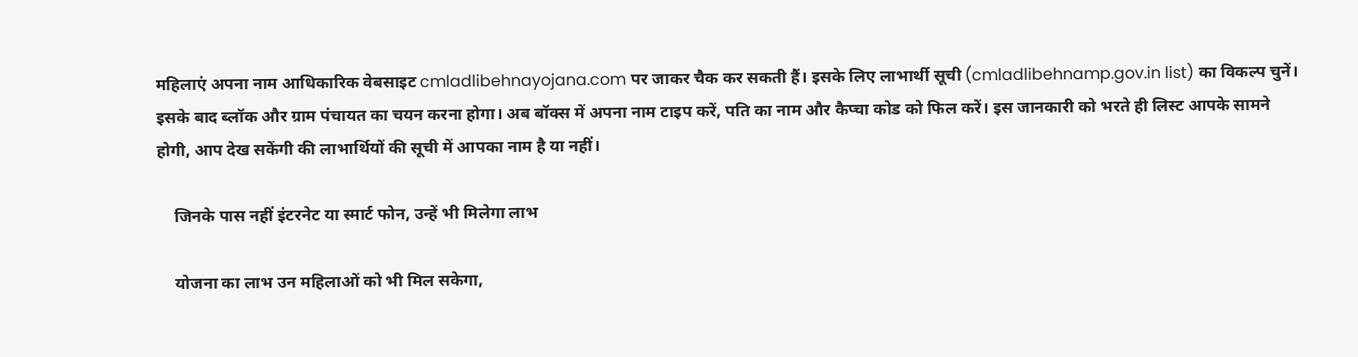महिलाएं अपना नाम आधिकारिक वेबसाइट cmladlibehnayojana.com पर जाकर चैक कर सकती हैं। इसके लिए लाभार्थी सूची (cmladlibehnamp.gov.in list) का विकल्प चुनें। इसके बाद ब्लॉक और ग्राम पंचायत का चयन करना होगा। अब बॉक्स में अपना नाम टाइप करें, पति का नाम और कैप्चा कोड को फिल करें। इस जानकारी को भरते ही लिस्ट आपके सामने होगी, आप देख सकेंगी की लाभार्थियों की सूची में आपका नाम है या नहीं।

    जिनके पास नहीं इंटरनेट या स्मार्ट फोन, उन्हें भी मिलेगा लाभ

    योजना का लाभ उन महिलाओं को भी मिल सकेगा,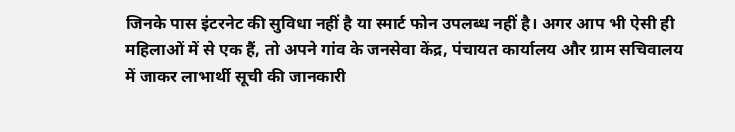जिनके पास इंटरनेट की सुविधा नहीं है या स्मार्ट फोन उपलब्ध नहीं है। अगर आप भी ऐसी ही महिलाओं में से एक हैं, तो अपने गांव के जनसेवा केंद्र, पंचायत कार्यालय और ग्राम सचिवालय में जाकर लाभार्थी सूची की जानकारी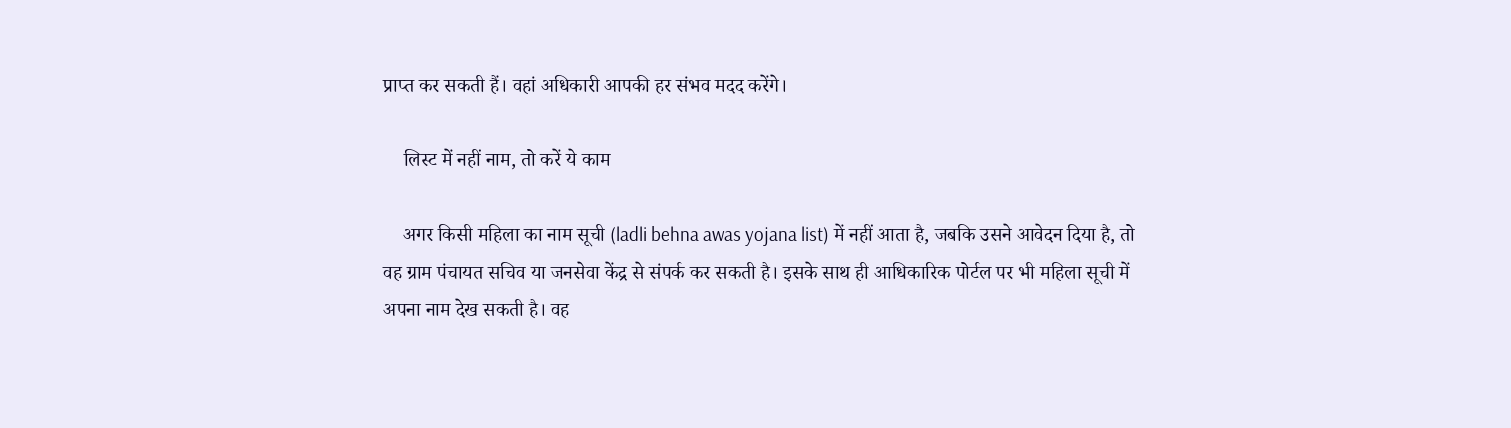प्राप्त कर सकती हैं। वहां अधिकारी आपकी हर संभव मदद करेंगे।

    लिस्ट में नहीं नाम, तो करें ये काम

    अगर किसी महिला का नाम सूची (ladli behna awas yojana list) में नहीं आता है, जबकि उसने आवेदन दिया है, तो वह ग्राम पंचायत सचिव या जनसेवा केंद्र से संपर्क कर सकती है। इसके साथ ही आधिकारिक पोर्टल पर भी महिला सूची में अपना नाम देख सकती है। वह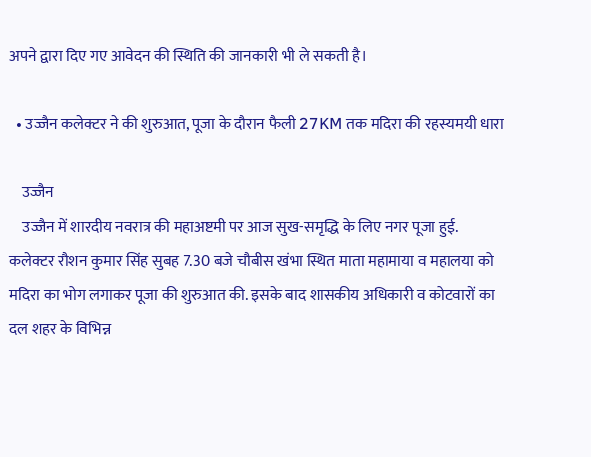अपने द्वारा दिए गए आवेदन की स्थिति की जानकारी भी ले सकती है।

  • उज्जैन कलेक्टर ने की शुरुआत, पूजा के दौरान फैली 27KM तक मदिरा की रहस्यमयी धारा

    उज्जैन
    उज्जैन में शारदीय नवरात्र की महाअष्टमी पर आज सुख-समृद्धि के लिए नगर पूजा हुई. कलेक्टर रौशन कुमार सिंह सुबह 7.30 बजे चौबीस खंभा स्थित माता महामाया व महालया को मदिरा का भोग लगाकर पूजा की शुरुआत की. इसके बाद शासकीय अधिकारी व कोटवारों का दल शहर के विभिन्न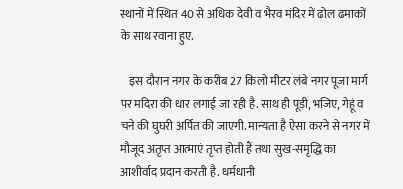स्थानों में स्थित 40 से अधिक देवी व भैरव मंदिर में ढोल ढमाकों के साथ रवाना हुए.

    इस दौरान नगर के करीब 27 किलो मीटर लंबे नगर पूजा मार्ग पर मदिरा की धार लगाई जा रही है. साथ ही पूड़ी, भजिए, गेहूं व चने की घुघरी अर्पित की जाएगी. मान्यता है ऐसा करने से नगर में मौजूद अतृप्त आत्माएं तृप्त होती हैं तथा सुख-समृद्धि का आशीर्वाद प्रदान करती है. धर्मधानी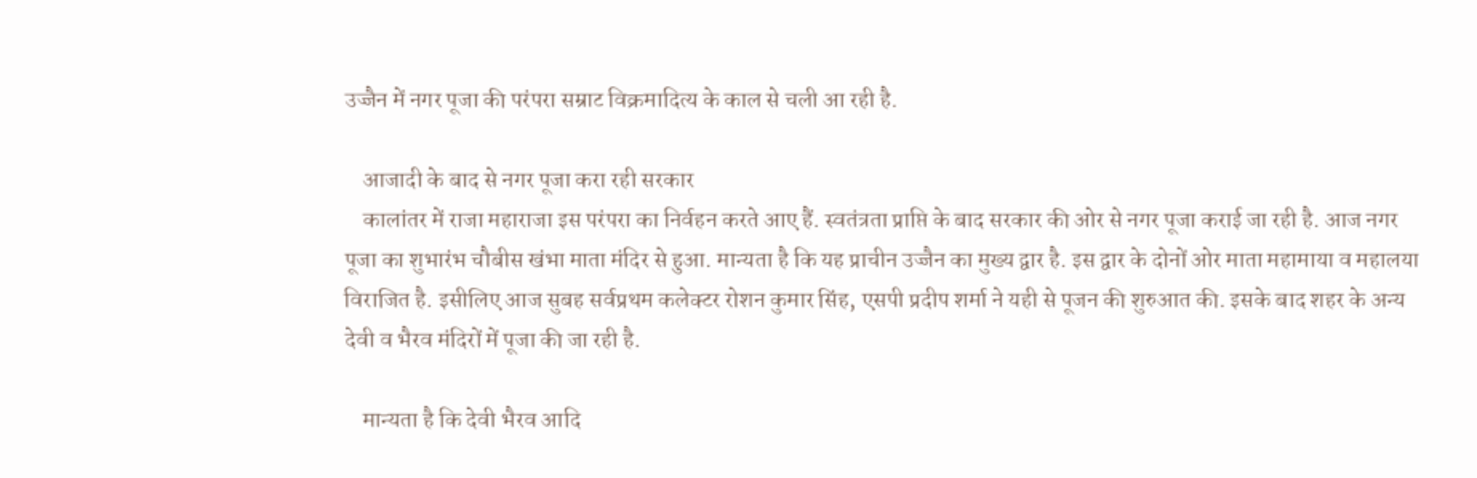उज्जैन में नगर पूजा की परंपरा सम्राट विक्रमादित्य के काल से चली आ रही है.

    आजादी के बाद से नगर पूजा करा रही सरकार
    कालांतर में राजा महाराजा इस परंपरा का निर्वहन करते आए हैं. स्वतंत्रता प्राप्ति के बाद सरकार की ओर से नगर पूजा कराई जा रही है. आज नगर पूजा का शुभारंभ चौबीस खंभा माता मंदिर से हुआ. मान्यता है कि यह प्राचीन उज्जैन का मुख्य द्वार है. इस द्वार के दोनों ओर माता महामाया व महालया विराजित है. इसीलिए आज सुबह सर्वप्रथम कलेक्टर रोशन कुमार सिंह, एसपी प्रदीप शर्मा ने यही से पूजन की शुरुआत की. इसके बाद शहर के अन्य देवी व भैरव मंदिरों में पूजा की जा रही है.

    मान्यता है कि देवी भैरव आदि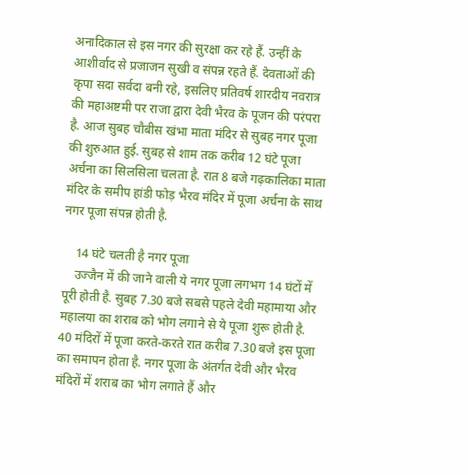अनादिकाल से इस नगर की सुरक्षा कर रहे हैं. उन्हीं के आशीर्वाद से प्रजाजन सुखी व संपन्न रहते हैं. देवताओं की कृपा सदा सर्वदा बनी रहे, इसलिए प्रतिवर्ष शारदीय नवरात्र की महाअष्टमी पर राजा द्वारा देवी भैरव के पूजन की परंपरा है. आज सुबह चौबीस खंभा माता मंदिर से सुबह नगर पूजा की शुरुआत हुई. सुबह से शाम तक करीब 12 घंटे पूजा अर्चना का सिलसिला चलता है. रात 8 बजे गढ़कालिका माता मंदिर के समीप हांडी फोड़ भैरव मंदिर में पूजा अर्चना के साथ नगर पूजा संपन्न होती है.

    14 घंटे चलती है नगर पूजा
    उज्जैन में की जाने वाली ये नगर पूजा लगभग 14 घंटों में पूरी होती है. सुबह 7.30 बजे सबसे पहले देवी महामाया और महालया का शराब को भोग लगाने से ये पूजा शुरू होती है. 40 मंदिरों में पूजा करते-करते रात करीब 7.30 बजे इस पूजा का समापन होता है. नगर पूजा के अंतर्गत देवी और भैरव मंदिरों में शराब का भोग लगाते हैं और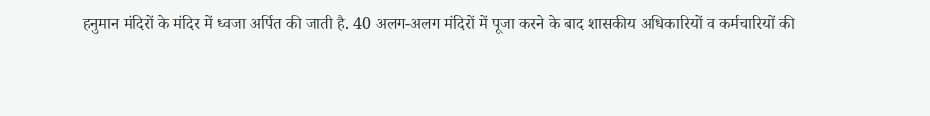हनुमान मंदिरों के मंदिर में ध्वजा अर्पित की जाती है. 40 अलग-अलग मंदिरों में पूजा करने के बाद शासकीय अधिकारियों व कर्मचारियों की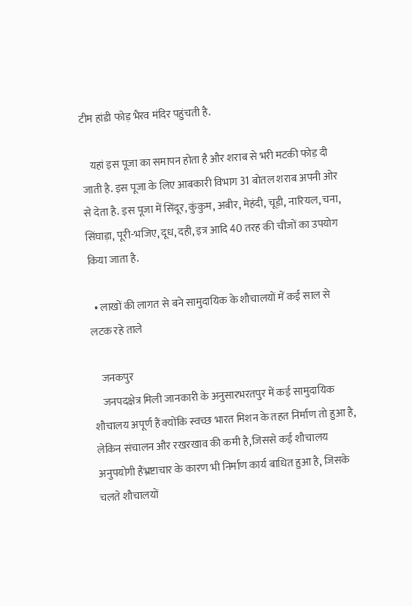टीम हांडी फोड़ भैरव मंदिर पहुंचती है.

    यहां इस पूजा का समापन होता है और शराब से भरी मटकी फोड़ दी जाती है. इस पूजा के लिए आबकारी विभाग 31 बोतल शराब अपनी ओर से देता है. इस पूजा में सिंदूर, कुंकुम, अबीर, मेहंदी, चूड़ी, नारियल, चना, सिंघाड़ा, पूरी-भजिए, दूध, दही, इत्र आदि 40 तरह की चीजों का उपयोग किया जाता है.

  • लाखों की लागत से बने सामुदायिक के शौचालयों में कई साल से लटक रहे ताले

    जनकपुर
    जनपदक्षेत्र मिली जानकारी के अनुसारभरतपुर में कई सामुदायिक शौचालय अपूर्ण हैं क्योंकि स्वच्छ भारत मिशन के तहत निर्माण तो हुआ है, लेकिन संचालन और रखरखाव की कमी है,जिससे कई शौचालय अनुपयोगी हैंभ्रष्टाचार के कारण भी निर्माण कार्य बाधित हुआ है, जिसके चलते शौचालयों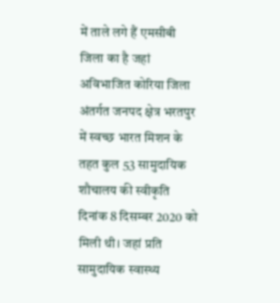में ताले लगे हैं एमसीबी जिला का है जहां अविभाजित कोरिया जिला अंतर्गत जनपद क्षेत्र भरतपुर में स्वच्छ भारत मिशन के तहत कुल 53 सामुदायिक शौचालय की स्वीकृति दिनांक 8 दिसम्बर 2020 को मिली थी। जहां प्रति सामुदायिक स्वास्थ्य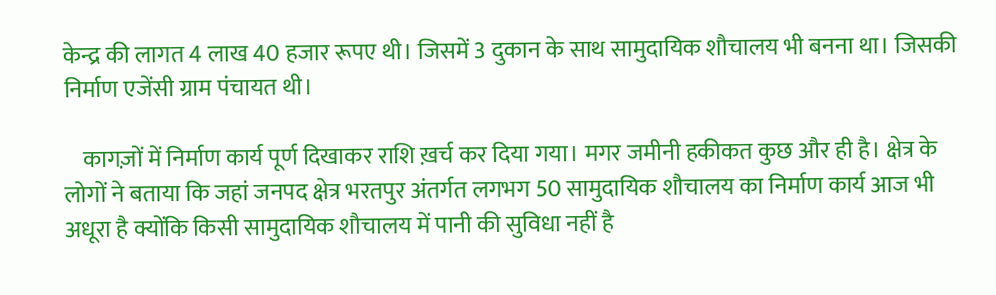केन्द्र की लागत 4 लाख 40 हजार रूपए थी। जिसमें 3 दुकान के साथ सामुदायिक शौचालय भी बनना था। जिसकी निर्माण एजेंसी ग्राम पंचायत थी।

    कागज़ों में निर्माण कार्य पूर्ण दिखाकर राशि ख़र्च कर दिया गया। मगर जमीनी हकीकत कुछ और ही है। क्षेत्र के  लोगों ने बताया कि जहां जनपद क्षेत्र भरतपुर अंतर्गत लगभग 50 सामुदायिक शौचालय का निर्माण कार्य आज भी अधूरा है क्योंकि किसी सामुदायिक शौचालय में पानी की सुविधा नहीं है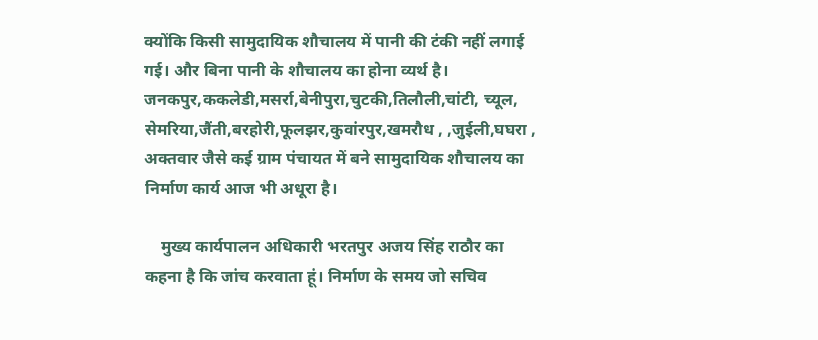क्योंकि किसी सामुदायिक शौचालय में पानी की टंकी नहीं लगाई गई। और बिना पानी के शौचालय का होना व्यर्थ है। जनकपुर,ककलेडी,मसर्रा,बेनीपुरा,चुटकी,तिलौली,चांटी, च्यूल, सेमरिया,जैंती,बरहोरी,फूलझर,कुवांरपुर,खमरौध , ,जुईली,घघरा , अक्तवार जैसे कई ग्राम पंचायत में बने सामुदायिक शौचालय का निर्माण कार्य आज भी अधूरा है।

    मुख्य कार्यपालन अधिकारी भरतपुर अजय सिंह राठौर का कहना है कि जांच करवाता हूं। निर्माण के समय जो सचिव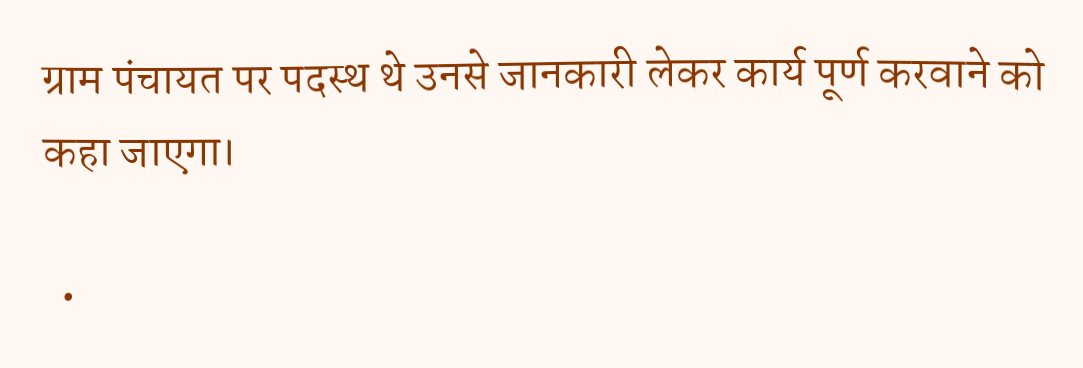ग्राम पंचायत पर पदस्थ थे उनसे जानकारी लेकर कार्य पूर्ण करवाने को कहा जाएगा।

  •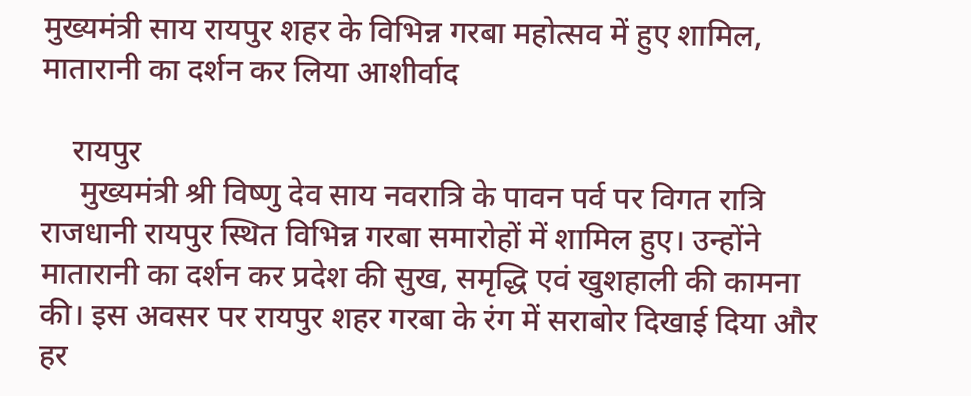मुख्यमंत्री साय रायपुर शहर के विभिन्न गरबा महोत्सव में हुए शामिल, मातारानी का दर्शन कर लिया आशीर्वाद

    रायपुर
     मुख्यमंत्री श्री विष्णु देव साय नवरात्रि के पावन पर्व पर विगत रात्रि राजधानी रायपुर स्थित विभिन्न गरबा समारोहों में शामिल हुए। उन्होंने मातारानी का दर्शन कर प्रदेश की सुख, समृद्धि एवं खुशहाली की कामना की। इस अवसर पर रायपुर शहर गरबा के रंग में सराबोर दिखाई दिया और हर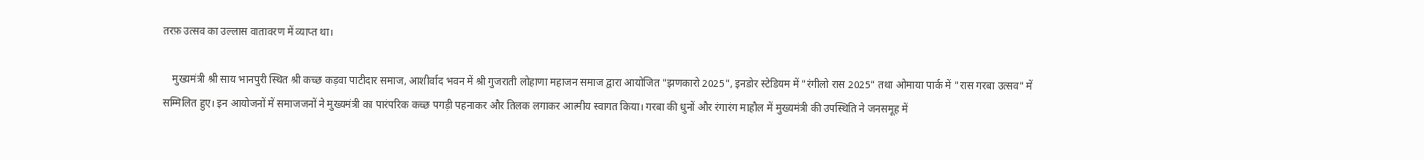तरफ़ उत्सव का उल्लास वातावरण में व्याप्त था।

    मुख्यमंत्री श्री साय भानपुरी स्थित श्री कच्छ कड़वा पाटीदार समाज, आशीर्वाद भवन में श्री गुजराती लोहाणा महाजन समाज द्वारा आयोजित "झणकारो 2025", इनडोर स्टेडियम में "रंगीलो रास 2025" तथा ओमाया पार्क में "रास गरबा उत्सव" में सम्मिलित हुए। इन आयोजनों में समाजजनों ने मुख्यमंत्री का पारंपरिक कच्छ पगड़ी पहनाकर और तिलक लगाकर आत्मीय स्वागत किया। गरबा की धुनों और रंगारंग माहौल में मुख्यमंत्री की उपस्थिति ने जनसमूह में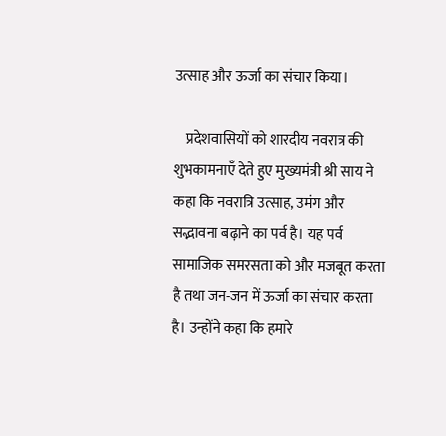उत्साह और ऊर्जा का संचार किया।

    प्रदेशवासियों को शारदीय नवरात्र की शुभकामनाएँ देते हुए मुख्यमंत्री श्री साय ने कहा कि नवरात्रि उत्साह, उमंग और सद्भावना बढ़ाने का पर्व है। यह पर्व सामाजिक समरसता को और मजबूत करता है तथा जन-जन में ऊर्जा का संचार करता है। उन्होंने कहा कि हमारे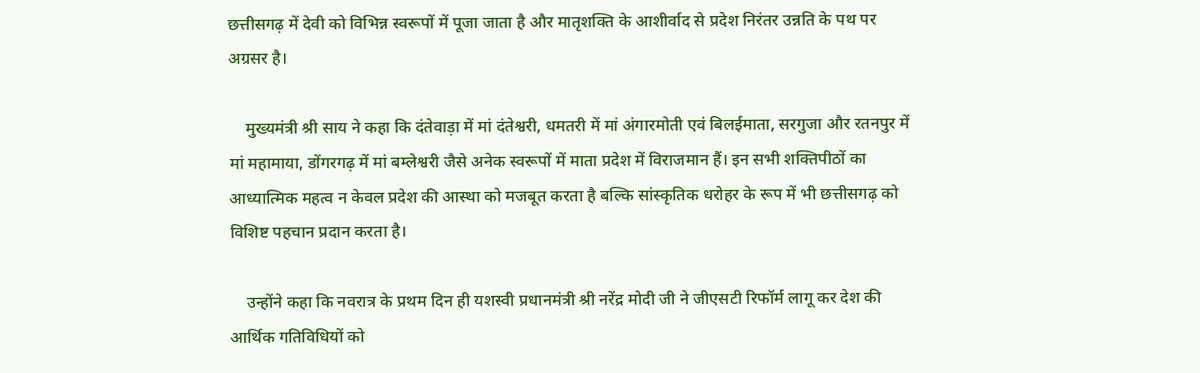छत्तीसगढ़ में देवी को विभिन्न स्वरूपों में पूजा जाता है और मातृशक्ति के आशीर्वाद से प्रदेश निरंतर उन्नति के पथ पर अग्रसर है।

    मुख्यमंत्री श्री साय ने कहा कि दंतेवाड़ा में मां दंतेश्वरी, धमतरी में मां अंगारमोती एवं बिलईमाता, सरगुजा और रतनपुर में मां महामाया, डोंगरगढ़ में मां बम्लेश्वरी जैसे अनेक स्वरूपों में माता प्रदेश में विराजमान हैं। इन सभी शक्तिपीठों का आध्यात्मिक महत्व न केवल प्रदेश की आस्था को मजबूत करता है बल्कि सांस्कृतिक धरोहर के रूप में भी छत्तीसगढ़ को विशिष्ट पहचान प्रदान करता है।

    उन्होंने कहा कि नवरात्र के प्रथम दिन ही यशस्वी प्रधानमंत्री श्री नरेंद्र मोदी जी ने जीएसटी रिफॉर्म लागू कर देश की आर्थिक गतिविधियों को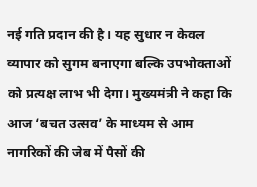नई गति प्रदान की है। यह सुधार न केवल व्यापार को सुगम बनाएगा बल्कि उपभोक्ताओं को प्रत्यक्ष लाभ भी देगा। मुख्यमंत्री ने कहा कि आज ‘बचत उत्सव’ के माध्यम से आम नागरिकों की जेब में पैसों की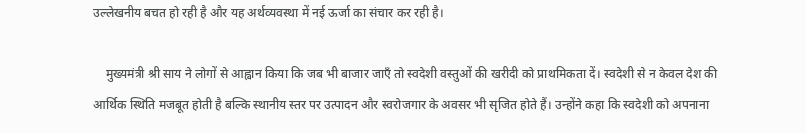उल्लेखनीय बचत हो रही है और यह अर्थव्यवस्था में नई ऊर्जा का संचार कर रही है।

    मुख्यमंत्री श्री साय ने लोगों से आह्वान किया कि जब भी बाजार जाएँ तो स्वदेशी वस्तुओं की खरीदी को प्राथमिकता दें। स्वदेशी से न केवल देश की आर्थिक स्थिति मजबूत होती है बल्कि स्थानीय स्तर पर उत्पादन और स्वरोजगार के अवसर भी सृजित होते हैं। उन्होंने कहा कि स्वदेशी को अपनाना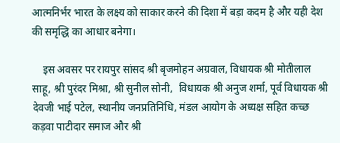आत्मनिर्भर भारत के लक्ष्य को साकार करने की दिशा में बड़ा कदम है और यही देश की समृद्धि का आधार बनेगा।

    इस अवसर पर रायपुर सांसद श्री बृजमोहन अग्रवाल, विधायक श्री मोतीलाल साहू, श्री पुरंदर मिश्रा, श्री सुनील सोनी,  विधायक श्री अनुज शर्मा, पूर्व विधायक श्री देवजी भाई पटेल, स्थानीय जनप्रतिनिधि, मंडल आयोग के अध्यक्ष सहित कच्छ कड़वा पाटीदार समाज और श्री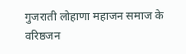गुजराती लोहाणा महाजन समाज के वरिष्ठजन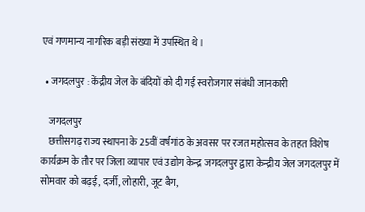एवं गणमान्य नागरिक बड़ी संख्या में उपस्थित थे।

  • जगदलपुर : केंद्रीय जेल के बंदियों को दी गई स्वरोजगार संबंधी जानकारी

    जगदलपुर
    छत्तीसगढ़ राज्य स्थापना के 25वीं वर्षगांठ के अवसर पर रजत महोत्सव के तहत विशेष कार्यक्रम के तौर पर जिला व्यापार एवं उद्योग केन्द्र जगदलपुर द्वारा केन्द्रीय जेल जगदलपुर में सोमवार को बढ़ई, दर्जी, लोहारी, जूट बैग,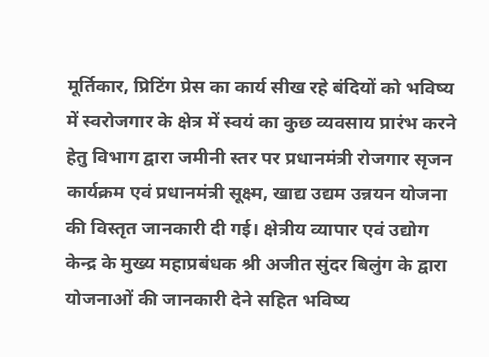मूर्तिकार, प्रिटिंग प्रेस का कार्य सीख रहे बंदियों को भविष्य में स्वरोजगार के क्षेत्र में स्वयं का कुछ व्यवसाय प्रारंभ करने हेतु विभाग द्वारा जमीनी स्तर पर प्रधानमंत्री रोजगार सृजन कार्यक्रम एवं प्रधानमंत्री सूक्ष्म, खाद्य उद्यम उन्नयन योजना की विस्तृत जानकारी दी गई। क्षेत्रीय व्यापार एवं उद्योग केन्द्र के मुख्य महाप्रबंधक श्री अजीत सुंदर बिलुंग के द्वारा योजनाओं की जानकारी देने सहित भविष्य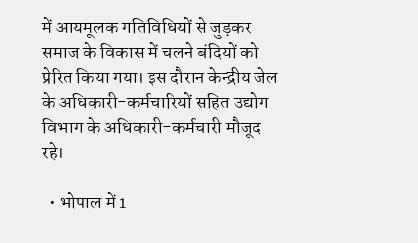में आयमूलक गतिविधियों से जुड़कर समाज के विकास में चलने बंदियों को प्रेरित किया गया। इस दौरान केन्द्रीय जेल के अधिकारी-कर्मचारियों सहित उद्योग विभाग के अधिकारी-कर्मचारी मौजूद रहे।

  • भोपाल में 1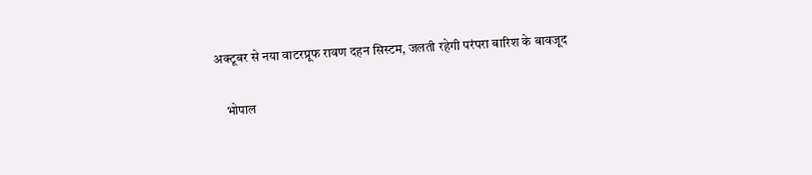अक्टूबर से नया वाटरप्रूफ रावण दहन सिस्टम, जलती रहेगी परंपरा बारिश के बावजूद

    भोपाल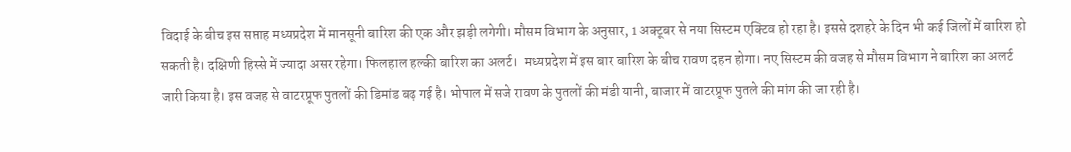विदाई के बीच इस सप्ताह मध्यप्रदेश में मानसूनी बारिश की एक और झड़ी लगेगी। मौसम विभाग के अनुसार, 1 अक्टूबर से नया सिस्टम एक्टिव हो रहा है। इससे दशहरे के दिन भी कई जिलों में बारिश हो सकती है। दक्षिणी हिस्से में ज्यादा असर रहेगा। फिलहाल हल्की बारिश का अलर्ट।  मध्यप्रदेश में इस बार बारिश के बीच रावण दहन होगा। नए सिस्टम की वजह से मौसम विभाग ने बारिश का अलर्ट जारी किया है। इस वजह से वाटरप्रूफ पुतलों की डिमांड बढ़ गई है। भोपाल में सजे रावण के पुतलों की मंडी यानी, बाजार में वाटरप्रूफ पुतले की मांग की जा रही है।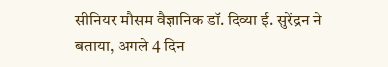सीनियर मौसम वैज्ञानिक डॉ. दिव्या ई. सुरेंद्रन ने बताया, अगले 4 दिन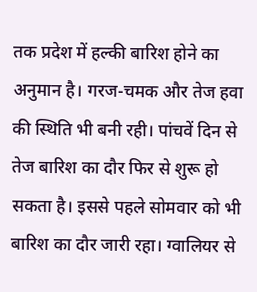तक प्रदेश में हल्की बारिश होने का अनुमान है। गरज-चमक और तेज हवा की स्थिति भी बनी रही। पांचवें दिन से तेज बारिश का दौर फिर से शुरू हो सकता है। इससे पहले सोमवार को भी बारिश का दौर जारी रहा। ग्वालियर से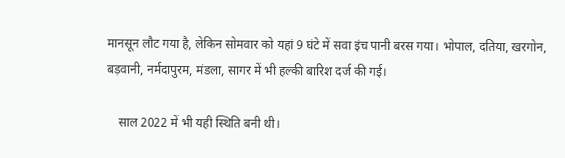मानसून लौट गया है, लेकिन सोमवार को यहां 9 घंटे में सवा इंच पानी बरस गया। भोपाल, दतिया, खरगोन, बड़वानी, नर्मदापुरम, मंडला, सागर में भी हल्की बारिश दर्ज की गई।

    साल 2022 में भी यही स्थिति बनी थी।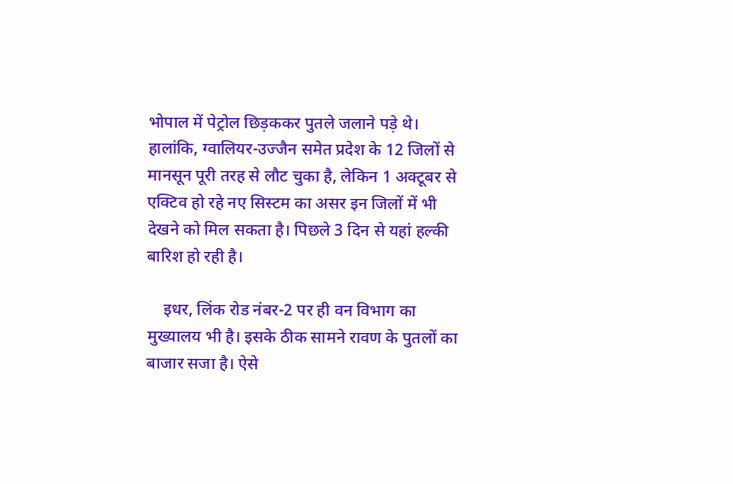भोपाल में पेट्रोल छिड़ककर पुतले जलाने पड़े थे। हालांकि, ग्वालियर-उज्जैन समेत प्रदेश के 12 जिलों से मानसून पूरी तरह से लौट चुका है, लेकिन 1 अक्टूबर से एक्टिव हो रहे नए सिस्टम का असर इन जिलों में भी देखने को मिल सकता है। पिछले 3 दिन से यहां हल्की बारिश हो रही है।

    इधर, लिंक रोड नंबर-2 पर ही वन विभाग का मुख्यालय भी है। इसके ठीक सामने रावण के पुतलों का बाजार सजा है। ऐसे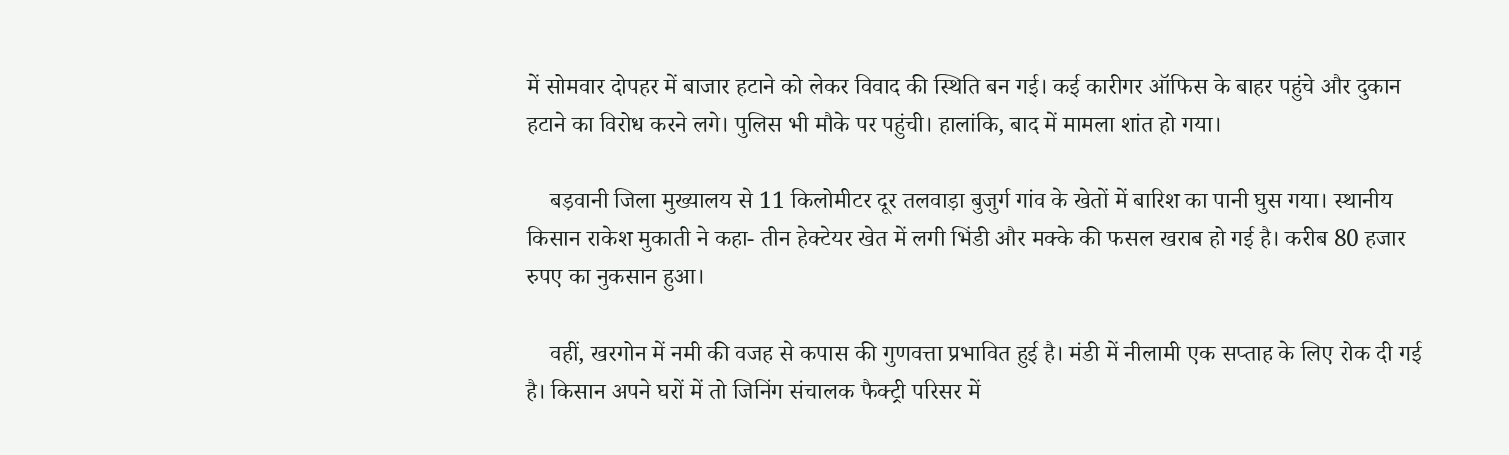में सोमवार दोपहर में बाजार हटाने को लेकर विवाद की स्थिति बन गई। कई कारीगर ऑफिस के बाहर पहुंचे और दुकान हटाने का विरोध करने लगे। पुलिस भी मौके पर पहुंची। हालांकि, बाद में मामला शांत हो गया।

    बड़वानी जिला मुख्यालय से 11 किलोमीटर दूर तलवाड़ा बुजुर्ग गांव के खेतों में बारिश का पानी घुस गया। स्थानीय किसान राकेश मुकाती ने कहा- तीन हेक्टेयर खेत में लगी भिंडी और मक्के की फसल खराब हो गई है। करीब 80 हजार रुपए का नुकसान हुआ।

    वहीं, खरगोन में नमी की वजह से कपास की गुणवत्ता प्रभावित हुई है। मंडी में नीलामी एक सप्ताह के लिए रोक दी गई है। किसान अपने घरों में तो जिनिंग संचालक फैक्ट्री परिसर में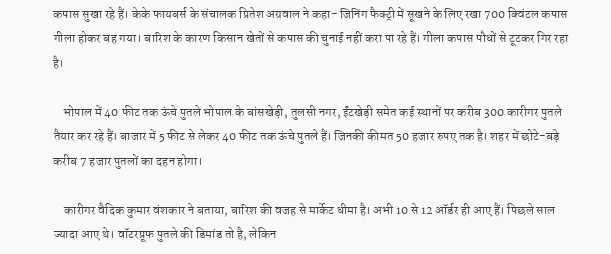कपास सुखा रहे हैं। केके फायबर्स के संचालक प्रितेश अग्रवाल ने कहा- जिनिंग फैक्ट्री में सूखने के लिए रखा 700 क्विंटल कपास गीला होकर बह गया। बारिश के कारण किसान खेतों से कपास की चुनाई नहीं करा पा रहे हैं। गीला कपास पौधों से टूटकर गिर रहा है।

    भोपाल में 40 फीट तक ऊंचे पुतले भोपाल के बांसखेड़ी, तुलसी नगर, ईंटखेड़ी समेत कई स्थानों पर करीब 300 कारीगर पुतले तैयार कर रहे हैं। बाजार में 5 फीट से लेकर 40 फीट तक ऊंचे पुतले हैं। जिनकी कीमत 50 हजार रुपए तक है। शहर में छोटे-बड़े करीब 7 हजार पुतलों का दहन होगा।

    कारीगर वैदिक कुमार वंशकार ने बताया, बारिश की वजह से मार्केट धीमा है। अभी 10 से 12 ऑर्डर ही आए हैं। पिछले साल ज्यादा आए थे। वॉटरप्रूफ पुतले की डिमांड तो है, लेकिन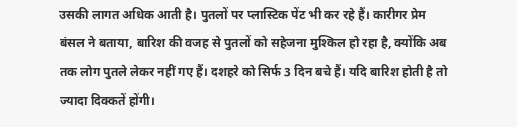उसकी लागत अधिक आती है। पुतलों पर प्लास्टिक पेंट भी कर रहे हैं। कारीगर प्रेम बंसल ने बताया, बारिश की वजह से पुतलों को सहेजना मुश्किल हो रहा है, क्योंकि अब तक लोग पुतले लेकर नहीं गए हैं। दशहरे को सिर्फ 3 दिन बचे हैं। यदि बारिश होती है तो ज्यादा दिक्कतें होंगी।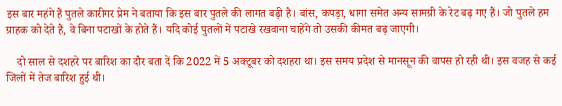इस बार महंगे हैं पुतले कारीगर प्रेम ने बताया कि इस बार पुतले की लागत बढ़ी है। बांस, कपड़ा, धागा समेत अन्य सामग्री के रेट बढ़ गए हैं। जो पुतले हम ग्राहक को देते हैं, वे बिना पटाखों के होते हैं। यदि कोई पुतलों में पटाखे रखवाना चाहेंगे तो उसकी कीमत बढ़ जाएगी।

    दो साल से दशहरे पर बारिश का दौर बता दें कि 2022 में 5 अक्टूबर को दशहरा था। इस समय प्रदेश से मानसून की वापस हो रही थी। इस वजह से कई जिलों में तेज बारिश हुई थी।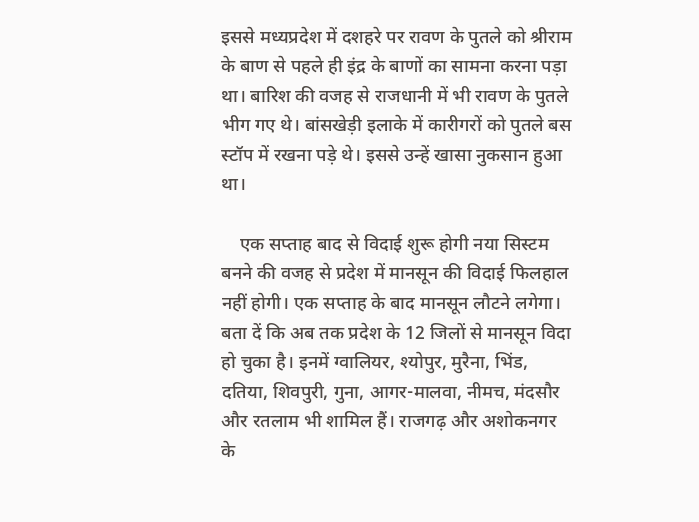इससे मध्यप्रदेश में दशहरे पर रावण के पुतले को श्रीराम के बाण से पहले ही इंद्र के बाणों का सामना करना पड़ा था। बारिश की वजह से राजधानी में भी रावण के पुतले भीग गए थे। बांसखेड़ी इलाके में कारीगरों को पुतले बस स्टॉप में रखना पड़े थे। इससे उन्हें खासा नुकसान हुआ था।

    एक सप्ताह बाद से विदाई शुरू होगी नया सिस्टम बनने की वजह से प्रदेश में मानसून की विदाई फिलहाल नहीं होगी। एक सप्ताह के बाद मानसून लौटने लगेगा। बता दें कि अब तक प्रदेश के 12 जिलों से मानसून विदा हो चुका है। इनमें ग्वालियर, श्योपुर, मुरैना, भिंड, दतिया, शिवपुरी, गुना, आगर-मालवा, नीमच, मंदसौर और रतलाम भी शामिल हैं। राजगढ़ और अशोकनगर के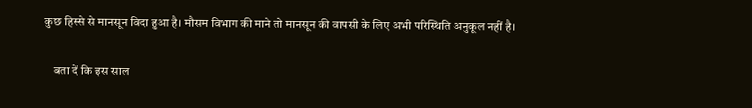कुछ हिस्से से मानसून विदा हुआ है। मौसम विभाग की माने तो मानसून की वापसी के लिए अभी परिस्थिति अनुकूल नहीं है।

    बता दें कि इस साल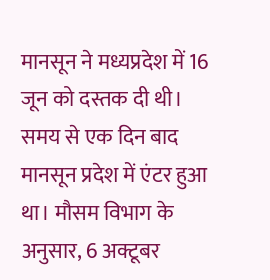मानसून ने मध्यप्रदेश में 16 जून को दस्तक दी थी। समय से एक दिन बाद मानसून प्रदेश में एंटर हुआ था। मौसम विभाग के अनुसार, 6 अक्टूबर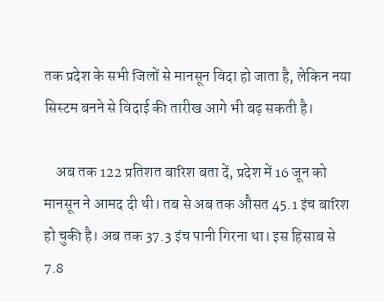तक प्रदेश के सभी जिलों से मानसून विदा हो जाता है, लेकिन नया सिस्टम बनने से विदाई की तारीख आगे भी बढ़ सकती है।

    अब तक 122 प्रतिशत बारिश बता दें, प्रदेश में 16 जून को मानसून ने आमद दी थी। तब से अब तक औसत 45.1 इंच बारिश हो चुकी है। अब तक 37.3 इंच पानी गिरना था। इस हिसाब से 7.8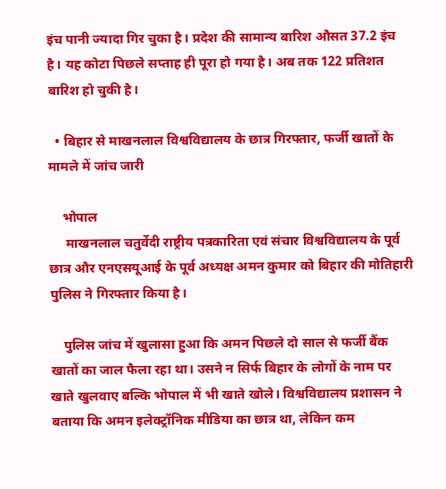इंच पानी ज्यादा गिर चुका है। प्रदेश की सामान्य बारिश औसत 37.2 इंच है। यह कोटा पिछले सप्ताह ही पूरा हो गया है। अब तक 122 प्रतिशत बारिश हो चुकी है।

  • बिहार से माखनलाल विश्वविद्यालय के छात्र गिरफ्तार, फर्जी खातों के मामले में जांच जारी

    भोपाल
     माखनलाल चतुर्वेदी राष्ट्रीय पत्रकारिता एवं संचार विश्वविद्यालय के पूर्व छात्र और एनएसयूआई के पूर्व अध्यक्ष अमन कुमार को बिहार की मोतिहारी पुलिस ने गिरफ्तार किया है।

    पुलिस जांच में खुलासा हुआ कि अमन पिछले दो साल से फर्जी बैंक खातों का जाल फैला रहा था। उसने न सिर्फ बिहार के लोगों के नाम पर खाते खुलवाए बल्कि भोपाल में भी खाते खोले। विश्वविद्यालय प्रशासन ने बताया कि अमन इलेक्ट्रॉनिक मीडिया का छात्र था, लेकिन कम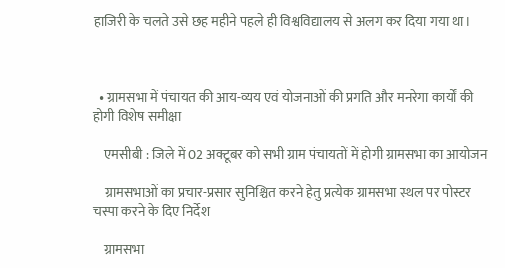हाजिरी के चलते उसे छह महीने पहले ही विश्वविद्यालय से अलग कर दिया गया था।



  • ग्रामसभा में पंचायत की आय-व्यय एवं योजनाओं की प्रगति और मनरेगा कार्यों की होगी विशेष समीक्षा

    एमसीबी : जिले में 02 अक्टूबर को सभी ग्राम पंचायतों में होगी ग्रामसभा का आयोजन

    ग्रामसभाओं का प्रचार-प्रसार सुनिश्चित करने हेतु प्रत्येक ग्रामसभा स्थल पर पोस्टर चस्पा करने के दिए निर्देश

    ग्रामसभा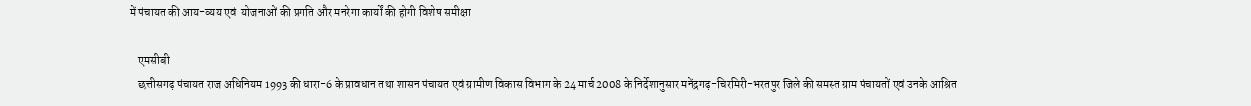में पंचायत की आय-व्यय एवं  योजनाओं की प्रगति और मनरेगा कार्यों की होगी विशेष समीक्षा

    एमसीबी
    छत्तीसगढ़ पंचायत राज अधिनियम 1993 की धारा-6 के प्रावधान तथा शासन पंचायत एवं ग्रामीण विकास विभाग के 24 मार्च 2008 के निर्देशानुसार मनेंद्रगढ़-चिरमिरी-भरतपुर जिले की समस्त ग्राम पंचायतों एवं उनके आश्रित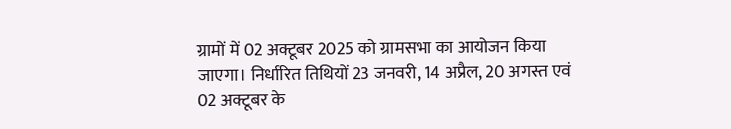ग्रामों में 02 अक्टूबर 2025 को ग्रामसभा का आयोजन किया जाएगा। निर्धारित तिथियों 23 जनवरी, 14 अप्रैल, 20 अगस्त एवं 02 अक्टूबर के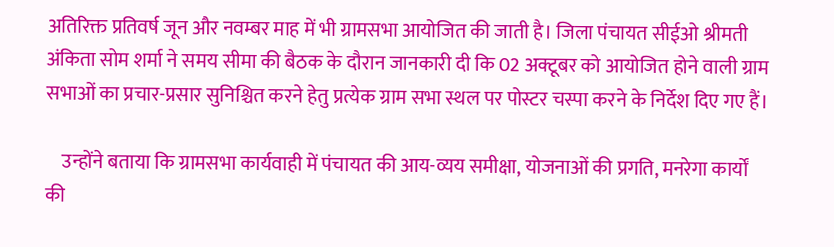अतिरिक्त प्रतिवर्ष जून और नवम्बर माह में भी ग्रामसभा आयोजित की जाती है। जिला पंचायत सीईओ श्रीमती अंकिता सोम शर्मा ने समय सीमा की बैठक के दौरान जानकारी दी कि 02 अक्टूबर को आयोजित होने वाली ग्राम सभाओं का प्रचार-प्रसार सुनिश्चित करने हेतु प्रत्येक ग्राम सभा स्थल पर पोस्टर चस्पा करने के निर्देश दिए गए हैं।

    उन्होंने बताया कि ग्रामसभा कार्यवाही में पंचायत की आय-व्यय समीक्षा, योजनाओं की प्रगति, मनरेगा कार्यों की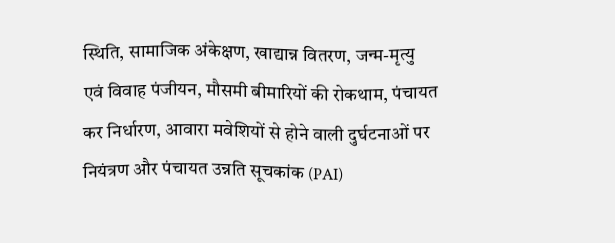स्थिति, सामाजिक अंकेक्षण, खाद्यान्न वितरण, जन्म-मृत्यु एवं विवाह पंजीयन, मौसमी बीमारियों की रोकथाम, पंचायत कर निर्धारण, आवारा मवेशियों से होने वाली दुर्घटनाओं पर नियंत्रण और पंचायत उन्नति सूचकांक (PAI)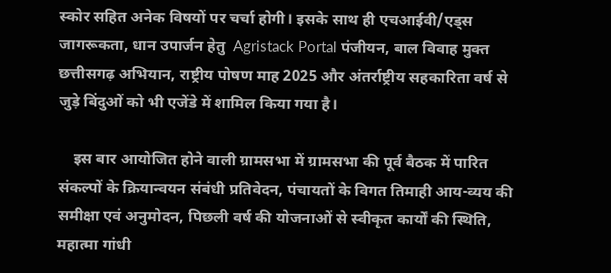स्कोर सहित अनेक विषयों पर चर्चा होगी। इसके साथ ही एचआईवी/एड्स जागरूकता, धान उपार्जन हेतु  Agristack Portal पंजीयन, बाल विवाह मुक्त छत्तीसगढ़ अभियान, राष्ट्रीय पोषण माह 2025 और अंतर्राष्ट्रीय सहकारिता वर्ष से जुड़े बिंदुओं को भी एजेंडे में शामिल किया गया है।

    इस बार आयोजित होने वाली ग्रामसभा में ग्रामसभा की पूर्व बैठक में पारित संकल्पों के क्रियान्वयन संबंधी प्रतिवेदन, पंचायतों के विगत तिमाही आय-व्यय की समीक्षा एवं अनुमोदन, पिछली वर्ष की योजनाओं से स्वीकृत कार्यों की स्थिति, महात्मा गांधी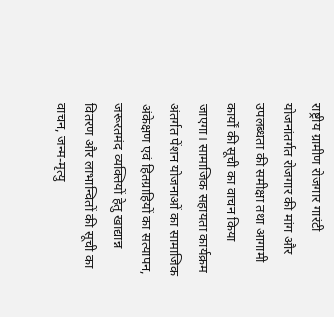राष्ट्रीय ग्रामीण रोजगार गारंटी योजनांतर्गत रोजगार की मांग और उपलब्धता की समीक्षा तथा आगामी कार्यों की सूची का वाचन किया जाएगा। सामाजिक सहायता कार्यक्रम अंतर्गत पेंशन योजनाओं का सामाजिक अंकेक्षण एवं हितग्राहियों का सत्यापन, जरूरतमंद व्यक्तियों हेतु खाद्यान्न वितरण और लाभान्वितों की सूची का वाचन, जन्म-मृत्यु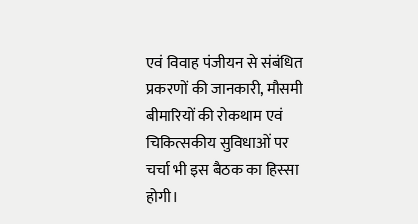एवं विवाह पंजीयन से संबंधित प्रकरणों की जानकारी, मौसमी बीमारियों की रोकथाम एवं चिकित्सकीय सुविधाओं पर चर्चा भी इस बैठक का हिस्सा होगी।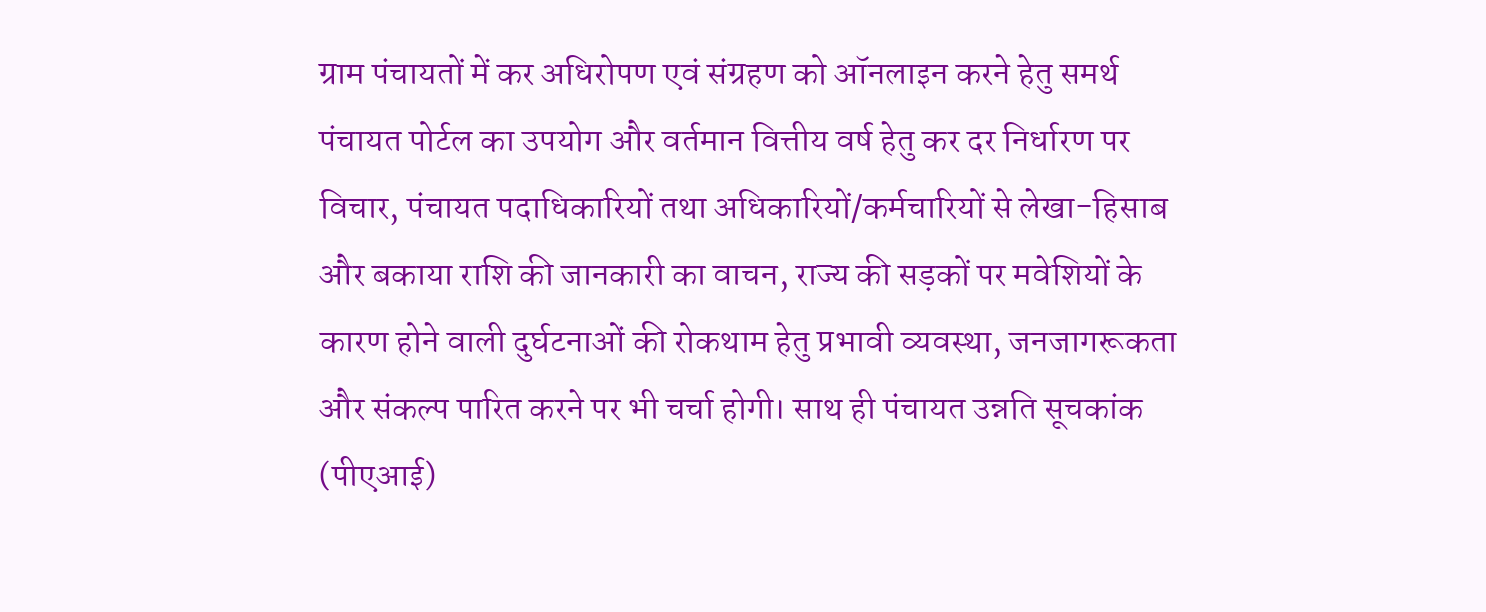ग्राम पंचायतों में कर अधिरोपण एवं संग्रहण को ऑनलाइन करने हेतु समर्थ पंचायत पोर्टल का उपयोग और वर्तमान वित्तीय वर्ष हेतु कर दर निर्धारण पर विचार, पंचायत पदाधिकारियों तथा अधिकारियों/कर्मचारियों से लेखा-हिसाब और बकाया राशि की जानकारी का वाचन, राज्य की सड़कों पर मवेशियों के कारण होने वाली दुर्घटनाओं की रोकथाम हेतु प्रभावी व्यवस्था, जनजागरूकता और संकल्प पारित करने पर भी चर्चा होगी। साथ ही पंचायत उन्नति सूचकांक (पीएआई)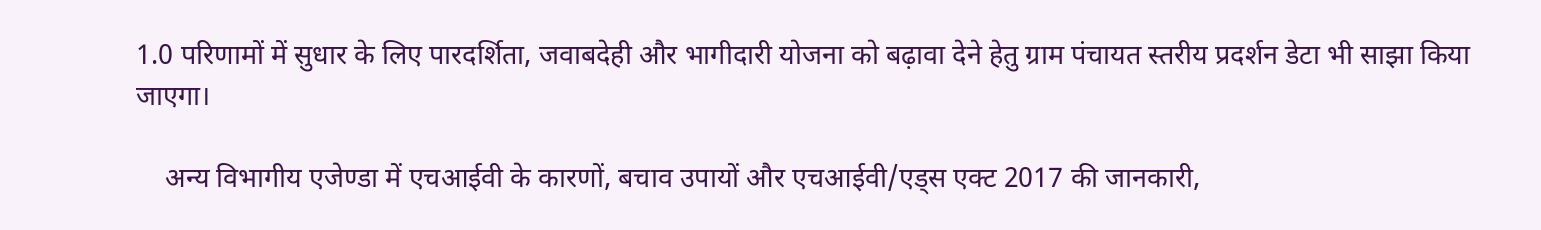1.0 परिणामों में सुधार के लिए पारदर्शिता, जवाबदेही और भागीदारी योजना को बढ़ावा देने हेतु ग्राम पंचायत स्तरीय प्रदर्शन डेटा भी साझा किया जाएगा।

    अन्य विभागीय एजेण्डा में एचआईवी के कारणों, बचाव उपायों और एचआईवी/एड्स एक्ट 2017 की जानकारी,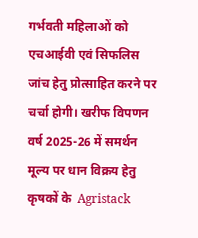गर्भवती महिलाओं को एचआईवी एवं सिफलिस जांच हेतु प्रोत्साहित करने पर चर्चा होगी। खरीफ विपणन वर्ष 2025-26 में समर्थन मूल्य पर धान विक्रय हेतु कृषकों के  Agristack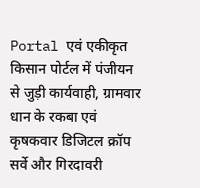Portal एवं एकीकृत किसान पोर्टल में पंजीयन से जुड़ी कार्यवाही, ग्रामवार धान के रकबा एवं कृषकवार डिजिटल क्रॉप सर्वे और गिरदावरी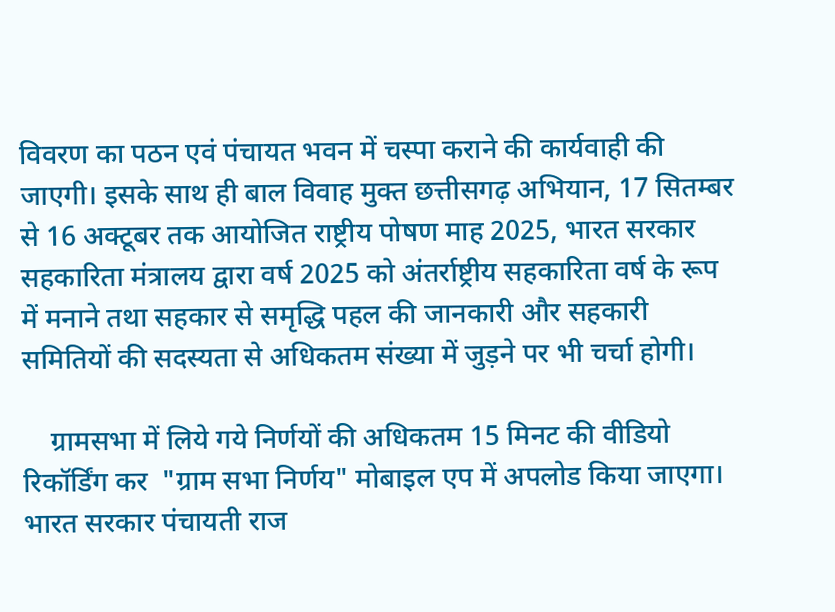विवरण का पठन एवं पंचायत भवन में चस्पा कराने की कार्यवाही की जाएगी। इसके साथ ही बाल विवाह मुक्त छत्तीसगढ़ अभियान, 17 सितम्बर से 16 अक्टूबर तक आयोजित राष्ट्रीय पोषण माह 2025, भारत सरकार सहकारिता मंत्रालय द्वारा वर्ष 2025 को अंतर्राष्ट्रीय सहकारिता वर्ष के रूप में मनाने तथा सहकार से समृद्धि पहल की जानकारी और सहकारी समितियों की सदस्यता से अधिकतम संख्या में जुड़ने पर भी चर्चा होगी।

    ग्रामसभा में लिये गये निर्णयों की अधिकतम 15 मिनट की वीडियो रिकॉर्डिंग कर  "ग्राम सभा निर्णय" मोबाइल एप में अपलोड किया जाएगा। भारत सरकार पंचायती राज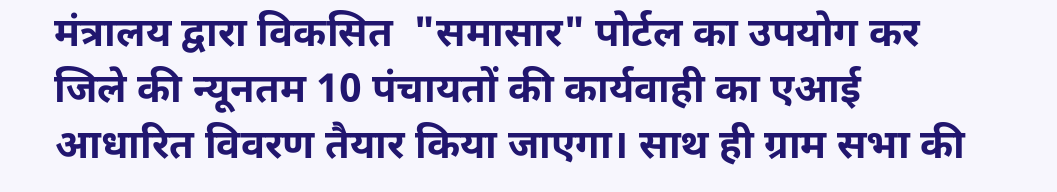मंत्रालय द्वारा विकसित  "समासार" पोर्टल का उपयोग कर जिले की न्यूनतम 10 पंचायतों की कार्यवाही का एआई आधारित विवरण तैयार किया जाएगा। साथ ही ग्राम सभा की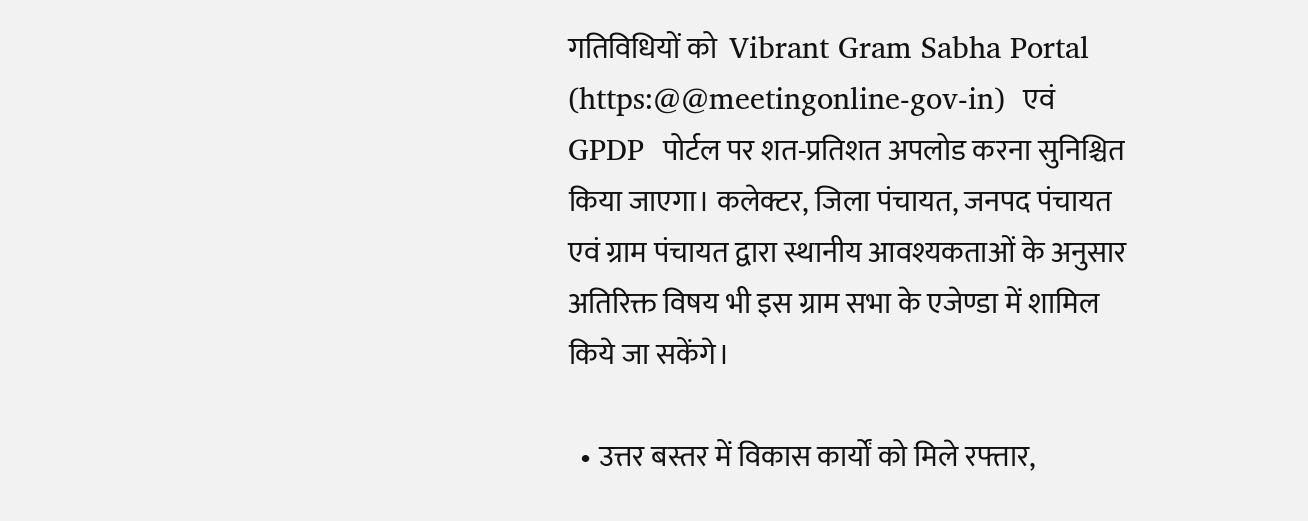गतिविधियों को  Vibrant Gram Sabha Portal (https:@@meetingonline-gov-in)  एवं  GPDP  पोर्टल पर शत-प्रतिशत अपलोड करना सुनिश्चित किया जाएगा। कलेक्टर, जिला पंचायत, जनपद पंचायत एवं ग्राम पंचायत द्वारा स्थानीय आवश्यकताओं के अनुसार अतिरिक्त विषय भी इस ग्राम सभा के एजेण्डा में शामिल किये जा सकेंगे।

  • उत्तर बस्तर में विकास कार्यों को मिले रफ्तार,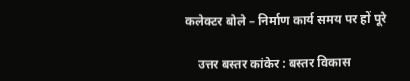कलेक्टर बोले – निर्माण कार्य समय पर हों पूरे

    उत्तर बस्तर कांकेर : बस्तर विकास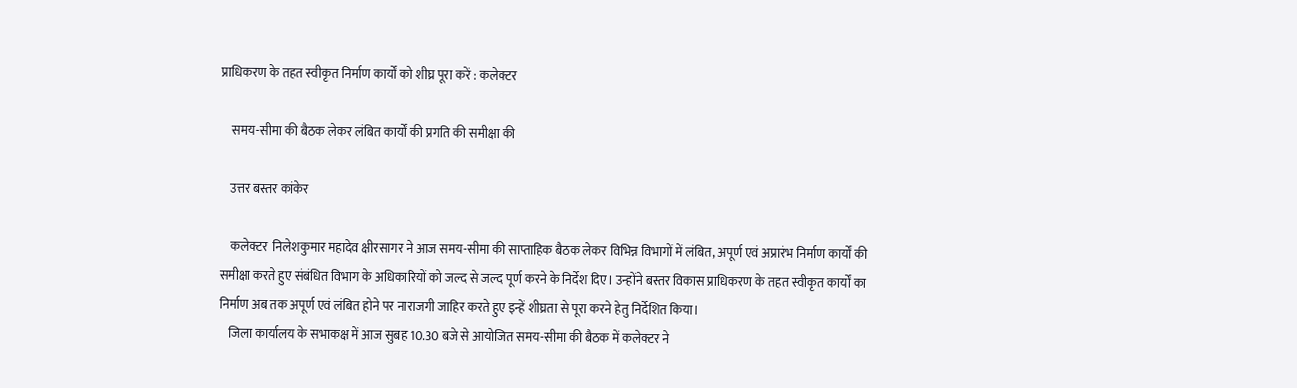प्राधिकरण के तहत स्वीकृत निर्माण कार्यों को शीघ्र पूरा करें : कलेक्टर

    समय-सीमा की बैठक लेकर लंबित कार्यों की प्रगति की समीक्षा की

    उत्तर बस्तर कांकेर

    कलेक्टर  निलेशकुमार महादेव क्षीरसागर ने आज समय-सीमा की साप्ताहिक बैठक लेकर विभिन्न विभागों में लंबित, अपूर्ण एवं अप्रारंभ निर्माण कार्यों की समीक्षा करते हुए संबंधित विभाग के अधिकारियों को जल्द से जल्द पूर्ण करने के निर्देश दिए। उन्होंने बस्तर विकास प्राधिकरण के तहत स्वीकृत कार्यों का निर्माण अब तक अपूर्ण एवं लंबित होने पर नाराजगी जाहिर करते हुए इन्हें शीघ्रता से पूरा करने हेतु निर्देशित किया।
    जिला कार्यालय के सभाकक्ष में आज सुबह 10.30 बजे से आयोजित समय-सीमा की बैठक में कलेक्टर ने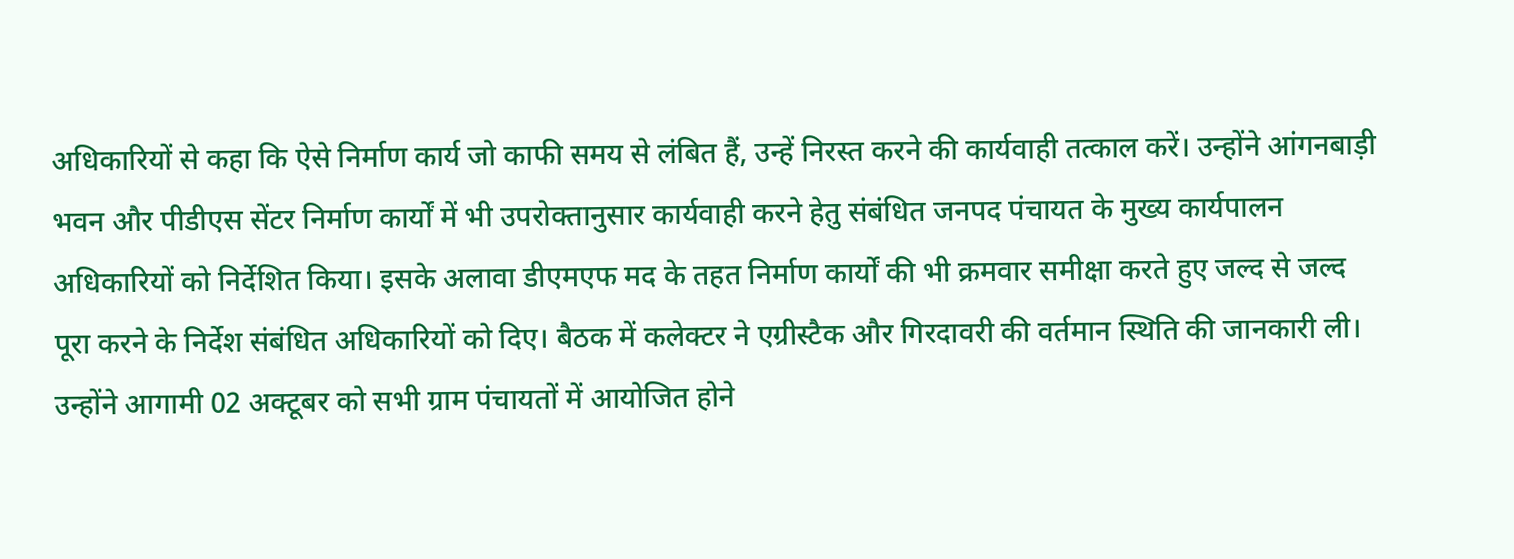अधिकारियों से कहा कि ऐसे निर्माण कार्य जो काफी समय से लंबित हैं, उन्हें निरस्त करने की कार्यवाही तत्काल करें। उन्होंने आंगनबाड़ी भवन और पीडीएस सेंटर निर्माण कार्यों में भी उपरोक्तानुसार कार्यवाही करने हेतु संबंधित जनपद पंचायत के मुख्य कार्यपालन अधिकारियों को निर्देशित किया। इसके अलावा डीएमएफ मद के तहत निर्माण कार्यों की भी क्रमवार समीक्षा करते हुए जल्द से जल्द पूरा करने के निर्देश संबंधित अधिकारियों को दिए। बैठक में कलेक्टर ने एग्रीस्टैक और गिरदावरी की वर्तमान स्थिति की जानकारी ली। उन्होंने आगामी 02 अक्टूबर को सभी ग्राम पंचायतों में आयोजित होने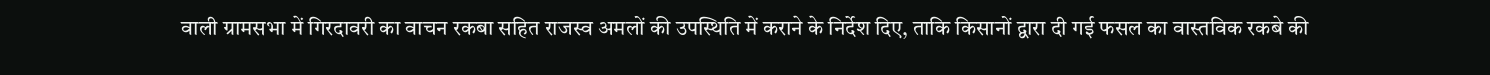वाली ग्रामसभा में गिरदावरी का वाचन रकबा सहित राजस्व अमलों की उपस्थिति में कराने के निर्देश दिए, ताकि किसानों द्वारा दी गई फसल का वास्तविक रकबे की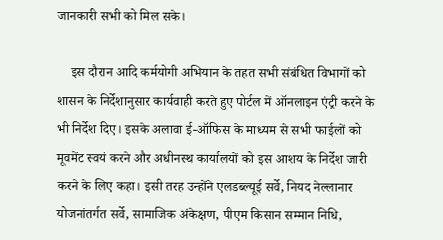जानकारी सभी को मिल सके।

    इस दौरान आदि कर्मयोगी अभियान के तहत सभी संबंधित विभागों को शासन के निर्देशानुसार कार्यवाही करते हुए पोर्टल में ऑनलाइन एंट्री करने के भी निर्देश दिए। इसके अलावा ई-ऑफिस के माध्यम से सभी फाईलों को मूवमेंट स्वयं करने और अधीनस्थ कार्यालयों को इस आशय के निर्देश जारी करने के लिए कहा। इसी तरह उन्होंने एलडब्ल्यूई सर्वे, नियद नेल्लानार योजनांतर्गत सर्वे, सामाजिक अंकेक्षण, पीएम किसान सम्मान निधि,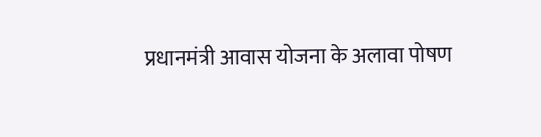प्रधानमंत्री आवास योजना के अलावा पोषण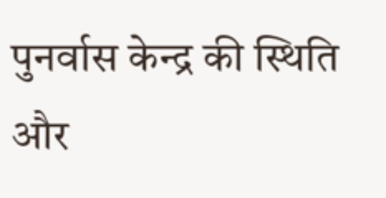पुनर्वास केन्द्र की स्थिति और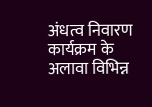अंधत्व निवारण कार्यक्रम के अलावा विभिन्न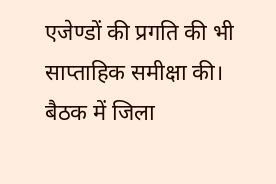एजेण्डों की प्रगति की भी साप्ताहिक समीक्षा की। बैठक में जिला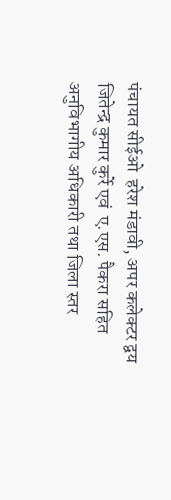पंचायत सीईओ  हरेश मंडावी, अपर कलेक्टर द्वय  जितेन्द्र कुमार कुर्रे एवं  ए.एस. पैकरा सहित अनुविभागीय अधिकारी तथा जिला स्तर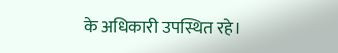के अधिकारी उपस्थित रहे।